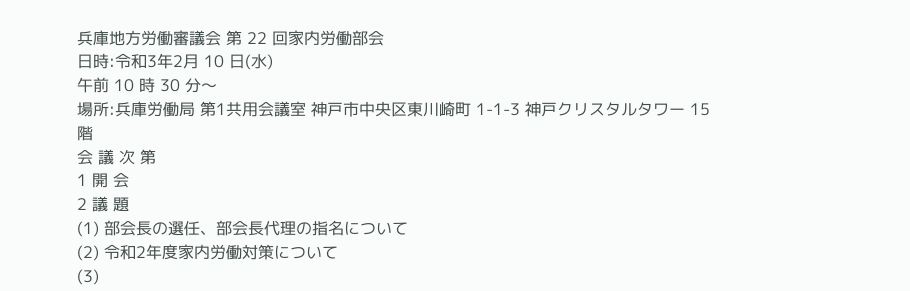兵庫地方労働審議会 第 22 回家内労働部会
日時:令和3年2月 10 日(水)
午前 10 時 30 分〜
場所:兵庫労働局 第1共用会議室 神戸市中央区東川崎町 1-1-3 神戸クリスタルタワー 15 階
会 議 次 第
1 開 会
2 議 題
(1) 部会長の選任、部会長代理の指名について
(2) 令和2年度家内労働対策について
(3)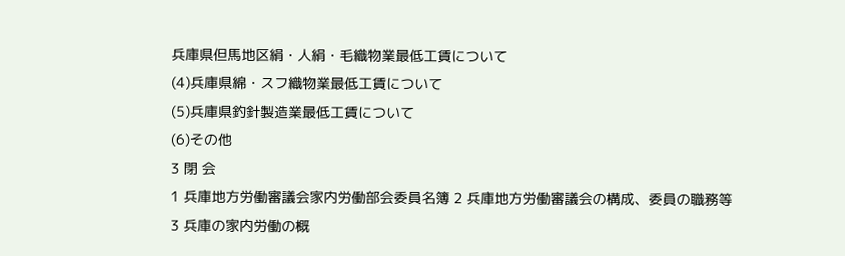兵庫県但馬地区絹・人絹・毛織物業最低工賃について
(4)兵庫県綿・スフ織物業最低工賃について
(5)兵庫県釣針製造業最低工賃について
(6)その他
3 閉 会
1 兵庫地方労働審議会家内労働部会委員名簿 2 兵庫地方労働審議会の構成、委員の職務等
3 兵庫の家内労働の概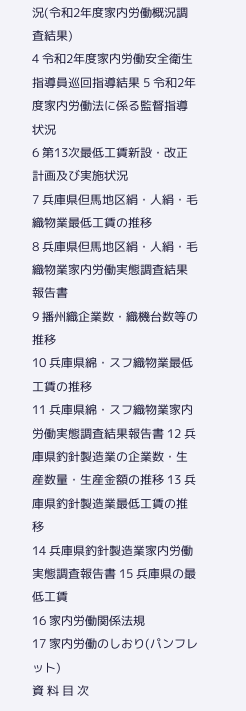況(令和2年度家内労働概況調査結果)
4 令和2年度家内労働安全衛生指導員巡回指導結果 5 令和2年度家内労働法に係る監督指導状況
6 第13次最低工賃新設・改正計画及び実施状況
7 兵庫県但馬地区絹・人絹・毛織物業最低工賃の推移
8 兵庫県但馬地区絹・人絹・毛織物業家内労働実態調査結果 報告書
9 播州織企業数・織機台数等の推移
10 兵庫県綿・スフ織物業最低工賃の推移
11 兵庫県綿・スフ織物業家内労働実態調査結果報告書 12 兵庫県釣針製造業の企業数・生産数量・生産金額の推移 13 兵庫県釣針製造業最低工賃の推移
14 兵庫県釣針製造業家内労働実態調査報告書 15 兵庫県の最低工賃
16 家内労働関係法規
17 家内労働のしおり(パンフレット)
資 料 目 次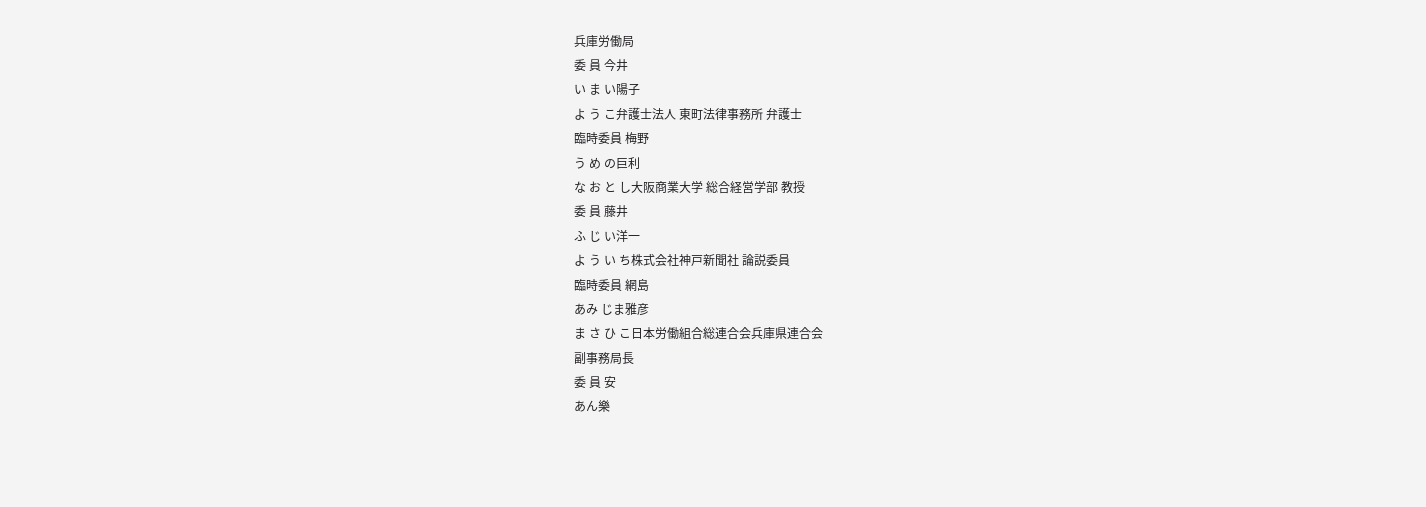兵庫労働局
委 員 今井
い ま い陽子
よ う こ弁護士法人 東町法律事務所 弁護士
臨時委員 梅野
う め の巨利
な お と し大阪商業大学 総合経営学部 教授
委 員 藤井
ふ じ い洋一
よ う い ち株式会社神戸新聞社 論説委員
臨時委員 網島
あみ じま雅彦
ま さ ひ こ日本労働組合総連合会兵庫県連合会
副事務局長
委 員 安
あん樂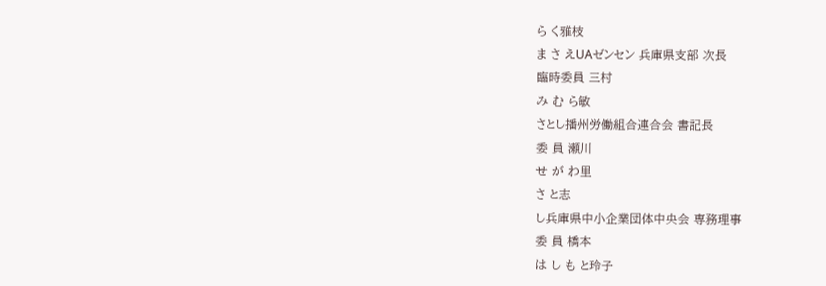ら く雅枝
ま さ えUAゼンセン 兵庫県支部 次長
臨時委員 三村
み む ら敏
さとし播州労働組合連合会 書記長
委 員 瀬川
せ が わ里
さ と志
し兵庫県中小企業団体中央会 専務理事
委 員 橋本
は し も と玲子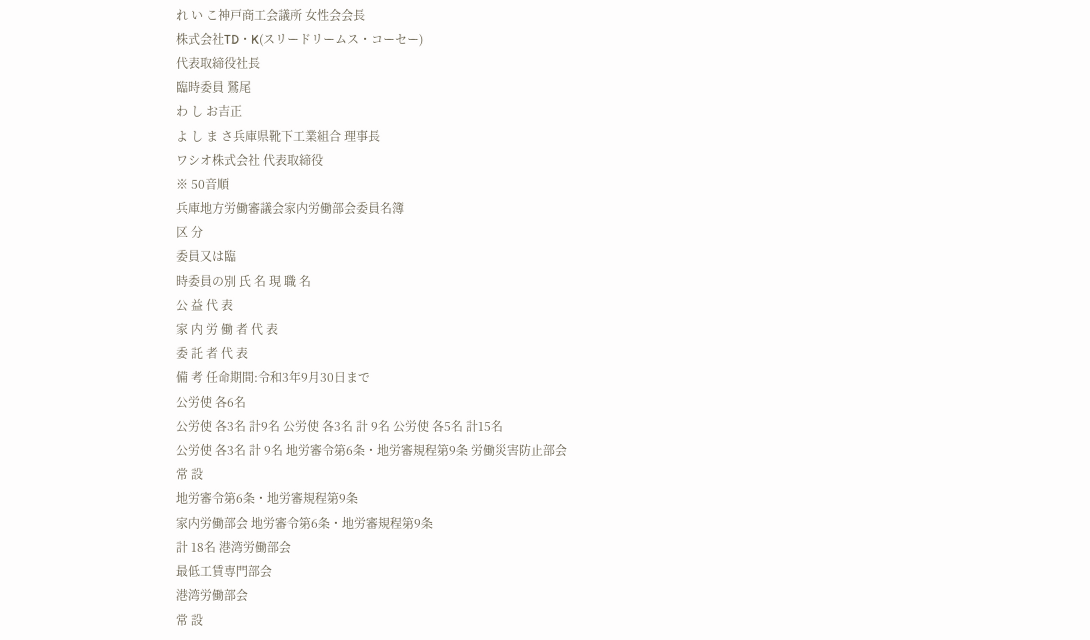れ い こ神戸商工会議所 女性会会長
株式会社TD・K(スリードリームス・コーセー)
代表取締役社長
臨時委員 鷲尾
わ し お吉正
よ し ま さ兵庫県靴下工業組合 理事長
ワシオ株式会社 代表取締役
※ 50音順
兵庫地方労働審議会家内労働部会委員名簿
区 分
委員又は臨
時委員の別 氏 名 現 職 名
公 益 代 表
家 内 労 働 者 代 表
委 託 者 代 表
備 考 任命期間:令和3年9月30日まで
公労使 各6名
公労使 各3名 計9名 公労使 各3名 計 9名 公労使 各5名 計15名
公労使 各3名 計 9名 地労審令第6条・地労審規程第9条 労働災害防止部会
常 設
地労審令第6条・地労審規程第9条
家内労働部会 地労審令第6条・地労審規程第9条
計 18名 港湾労働部会
最低工賃専門部会
港湾労働部会
常 設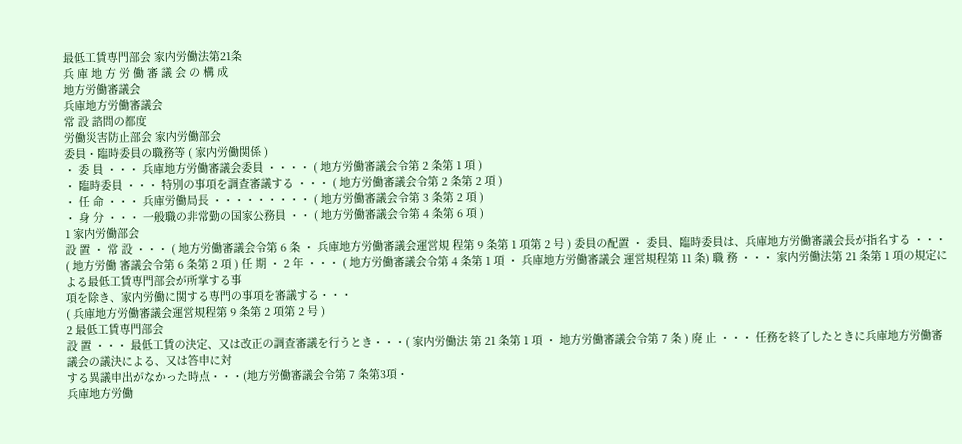最低工賃専門部会 家内労働法第21条
兵 庫 地 方 労 働 審 議 会 の 構 成
地方労働審議会
兵庫地方労働審議会
常 設 諮問の都度
労働災害防止部会 家内労働部会
委員・臨時委員の職務等 ( 家内労働関係 )
・ 委 員 ・・・ 兵庫地方労働審議会委員 ・・・・ ( 地方労働審議会令第 2 条第 1 項 )
・ 臨時委員 ・・・ 特別の事項を調査審議する ・・・ ( 地方労働審議会令第 2 条第 2 項 )
・ 任 命 ・・・ 兵庫労働局長 ・・・・・・・・・ ( 地方労働審議会令第 3 条第 2 項 )
・ 身 分 ・・・ 一般職の非常勤の国家公務員 ・・ ( 地方労働審議会令第 4 条第 6 項 )
1 家内労働部会
設 置 ・ 常 設 ・・・ ( 地方労働審議会令第 6 条 ・ 兵庫地方労働審議会運営規 程第 9 条第 1 項第 2 号 ) 委員の配置 ・ 委員、臨時委員は、兵庫地方労働審議会長が指名する ・・・ ( 地方労働 審議会令第 6 条第 2 項 ) 任 期 ・ 2 年 ・・・ ( 地方労働審議会令第 4 条第 1 項 ・ 兵庫地方労働審議会 運営規程第 11 条) 職 務 ・・・ 家内労働法第 21 条第 1 項の規定による最低工賃専門部会が所掌する事
項を除き、家内労働に関する専門の事項を審議する・・・
( 兵庫地方労働審議会運営規程第 9 条第 2 項第 2 号 )
2 最低工賃専門部会
設 置 ・・・ 最低工賃の決定、又は改正の調査審議を行うとき・・・( 家内労働法 第 21 条第 1 項 ・ 地方労働審議会令第 7 条 ) 廃 止 ・・・ 任務を終了したときに兵庫地方労働審議会の議決による、又は答申に対
する異議申出がなかった時点・・・(地方労働審議会令第 7 条第3項・
兵庫地方労働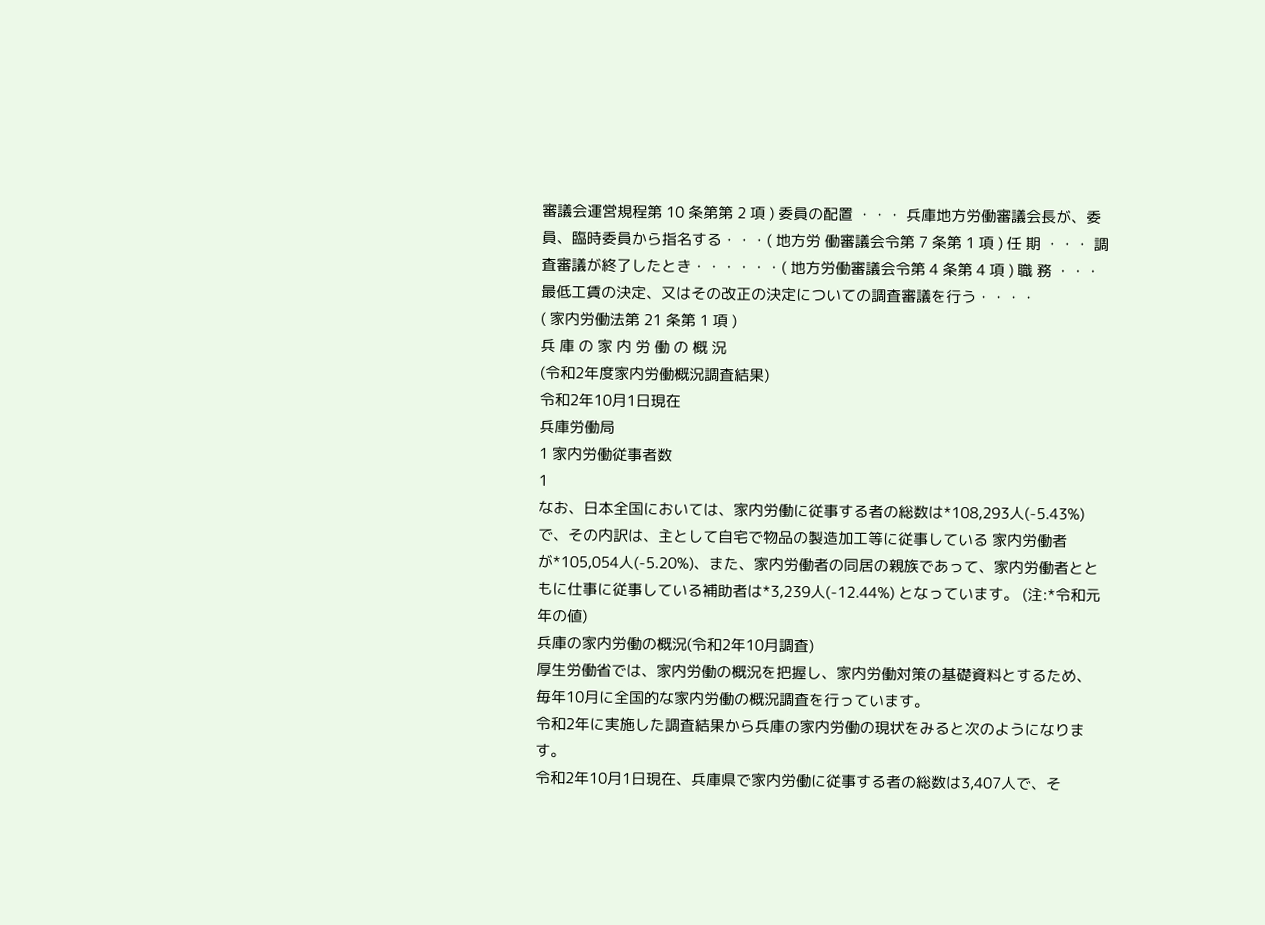審議会運営規程第 10 条第第 2 項 ) 委員の配置 ・・・ 兵庫地方労働審議会長が、委員、臨時委員から指名する・・・( 地方労 働審議会令第 7 条第 1 項 ) 任 期 ・・・ 調査審議が終了したとき・・・・・・( 地方労働審議会令第 4 条第 4 項 ) 職 務 ・・・ 最低工賃の決定、又はその改正の決定についての調査審議を行う・・・・
( 家内労働法第 21 条第 1 項 )
兵 庫 の 家 内 労 働 の 概 況
(令和2年度家内労働概況調査結果)
令和2年10月1日現在
兵庫労働局
1 家内労働従事者数
1
なお、日本全国においては、家内労働に従事する者の総数は*108,293人(-5.43%)で、その内訳は、主として自宅で物品の製造加工等に従事している 家内労働者が*105,054人(-5.20%)、また、家内労働者の同居の親族であって、家内労働者とともに仕事に従事している補助者は*3,239人(-12.44%) となっています。 (注:*令和元年の値)
兵庫の家内労働の概況(令和2年10月調査)
厚生労働省では、家内労働の概況を把握し、家内労働対策の基礎資料とするため、毎年10月に全国的な家内労働の概況調査を行っています。
令和2年に実施した調査結果から兵庫の家内労働の現状をみると次のようになります。
令和2年10月1日現在、兵庫県で家内労働に従事する者の総数は3,407人で、そ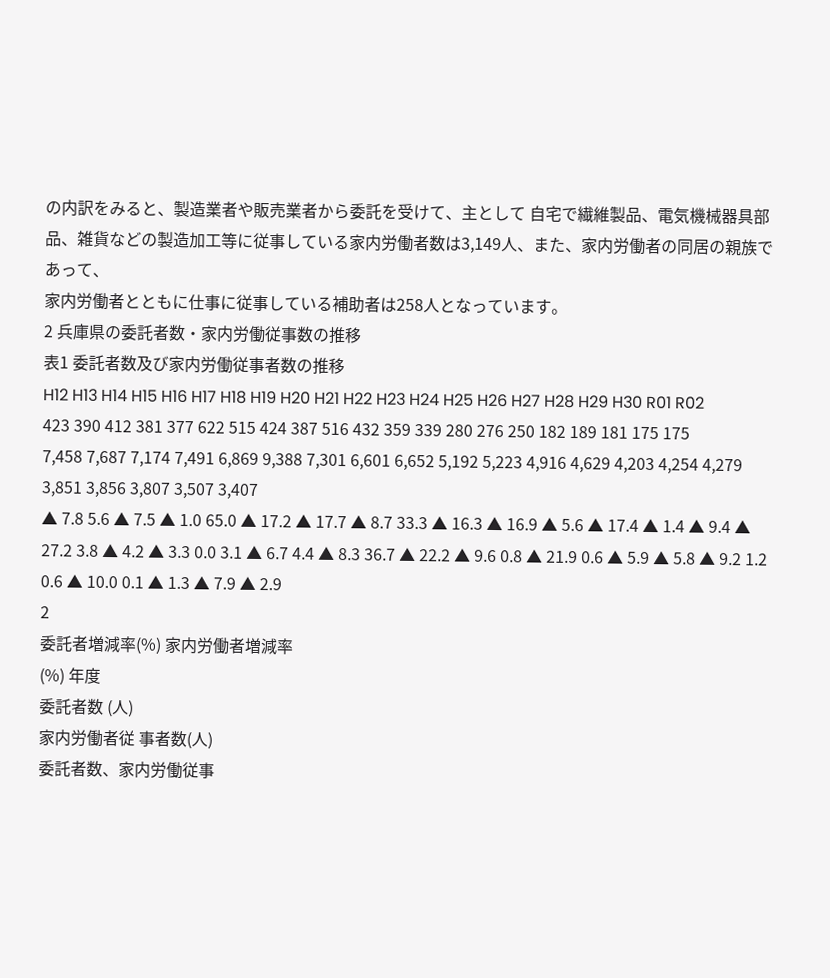の内訳をみると、製造業者や販売業者から委託を受けて、主として 自宅で繊維製品、電気機械器具部品、雑貨などの製造加工等に従事している家内労働者数は3,149人、また、家内労働者の同居の親族であって、
家内労働者とともに仕事に従事している補助者は258人となっています。
2 兵庫県の委託者数・家内労働従事数の推移
表1 委託者数及び家内労働従事者数の推移
H12 H13 H14 H15 H16 H17 H18 H19 H20 H21 H22 H23 H24 H25 H26 H27 H28 H29 H30 R01 R02
423 390 412 381 377 622 515 424 387 516 432 359 339 280 276 250 182 189 181 175 175
7,458 7,687 7,174 7,491 6,869 9,388 7,301 6,601 6,652 5,192 5,223 4,916 4,629 4,203 4,254 4,279 3,851 3,856 3,807 3,507 3,407
▲ 7.8 5.6 ▲ 7.5 ▲ 1.0 65.0 ▲ 17.2 ▲ 17.7 ▲ 8.7 33.3 ▲ 16.3 ▲ 16.9 ▲ 5.6 ▲ 17.4 ▲ 1.4 ▲ 9.4 ▲ 27.2 3.8 ▲ 4.2 ▲ 3.3 0.0 3.1 ▲ 6.7 4.4 ▲ 8.3 36.7 ▲ 22.2 ▲ 9.6 0.8 ▲ 21.9 0.6 ▲ 5.9 ▲ 5.8 ▲ 9.2 1.2 0.6 ▲ 10.0 0.1 ▲ 1.3 ▲ 7.9 ▲ 2.9
2
委託者増減率(%) 家内労働者増減率
(%) 年度
委託者数 (人)
家内労働者従 事者数(人)
委託者数、家内労働従事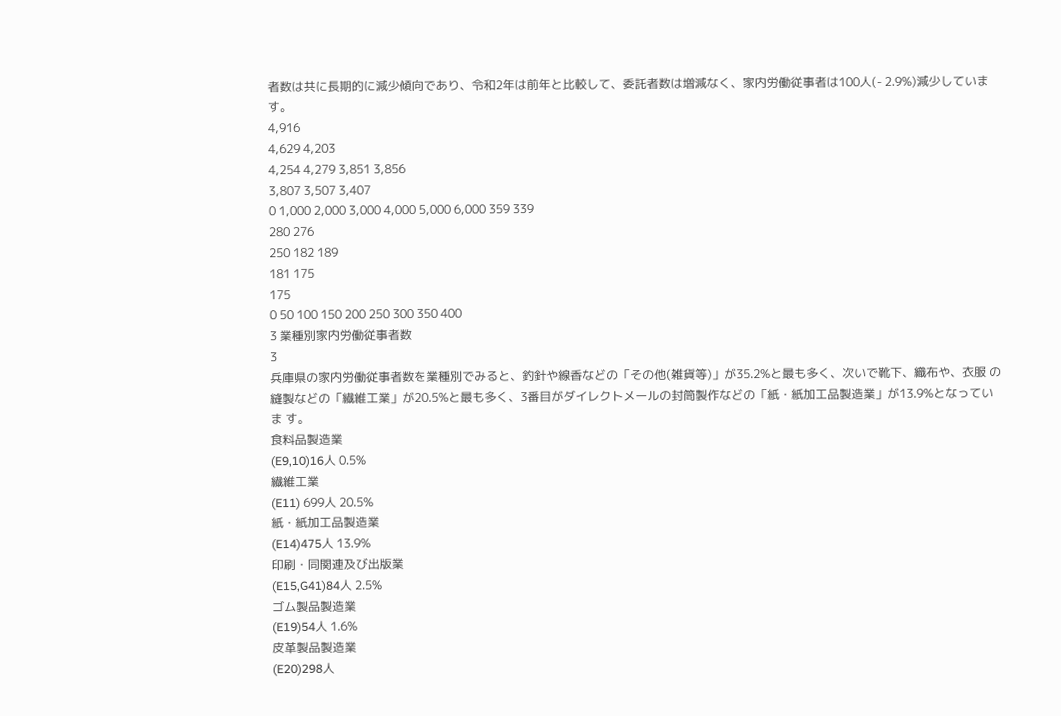者数は共に長期的に減少傾向であり、令和2年は前年と比較して、委託者数は増減なく、家内労働従事者は100人(- 2.9%)減少しています。
4,916
4,629 4,203
4,254 4,279 3,851 3,856
3,807 3,507 3,407
0 1,000 2,000 3,000 4,000 5,000 6,000 359 339
280 276
250 182 189
181 175
175
0 50 100 150 200 250 300 350 400
3 業種別家内労働従事者数
3
兵庫県の家内労働従事者数を業種別でみると、釣針や線香などの「その他(雑貨等)」が35.2%と最も多く、次いで靴下、織布や、衣服 の縫製などの「繊維工業」が20.5%と最も多く、3番目がダイレクトメールの封筒製作などの「紙・紙加工品製造業」が13.9%となっていま す。
食料品製造業
(E9,10)16人 0.5%
繊維工業
(E11) 699人 20.5%
紙・紙加工品製造業
(E14)475人 13.9%
印刷・同関連及び出版業
(E15,G41)84人 2.5%
ゴム製品製造業
(E19)54人 1.6%
皮革製品製造業
(E20)298人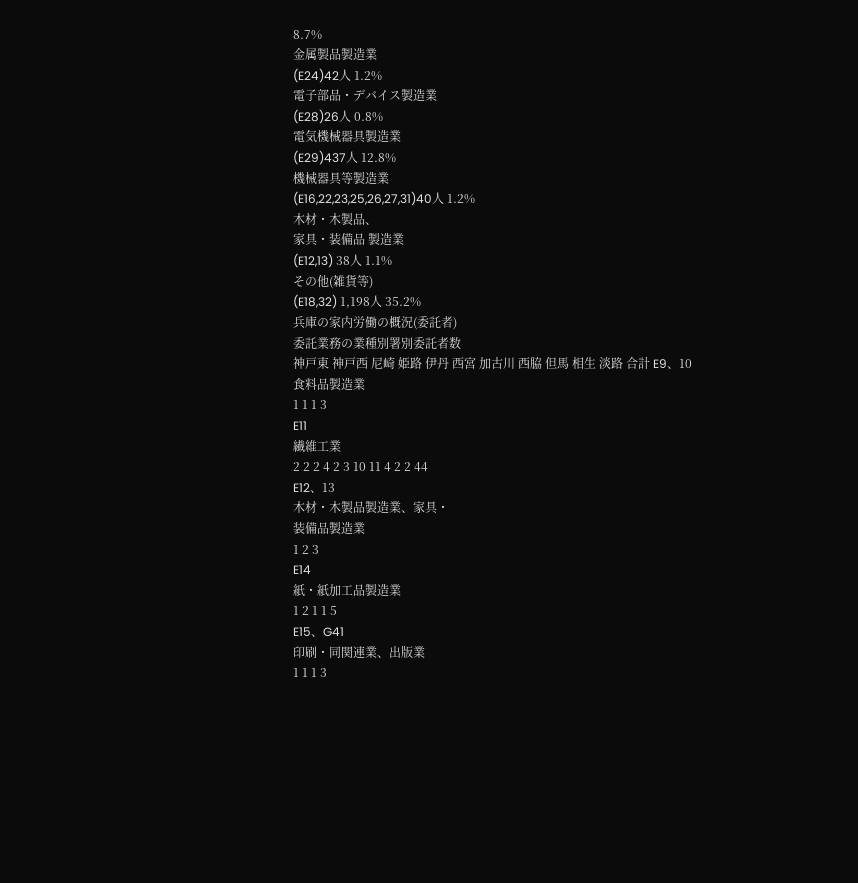8.7%
金属製品製造業
(E24)42人 1.2%
電子部品・デバイス製造業
(E28)26人 0.8%
電気機械器具製造業
(E29)437人 12.8%
機械器具等製造業
(E16,22,23,25,26,27,31)40人 1.2%
木材・木製品、
家具・装備品 製造業
(E12,13) 38人 1.1%
その他(雑貨等)
(E18,32) 1,198人 35.2%
兵庫の家内労働の概況(委託者)
委託業務の業種別署別委託者数
神戸東 神戸西 尼崎 姫路 伊丹 西宮 加古川 西脇 但馬 相生 淡路 合計 E9、10
食料品製造業
1 1 1 3
E11
繊維工業
2 2 2 4 2 3 10 11 4 2 2 44
E12、13
木材・木製品製造業、家具・
装備品製造業
1 2 3
E14
紙・紙加工品製造業
1 2 1 1 5
E15、G41
印刷・同関連業、出版業
1 1 1 3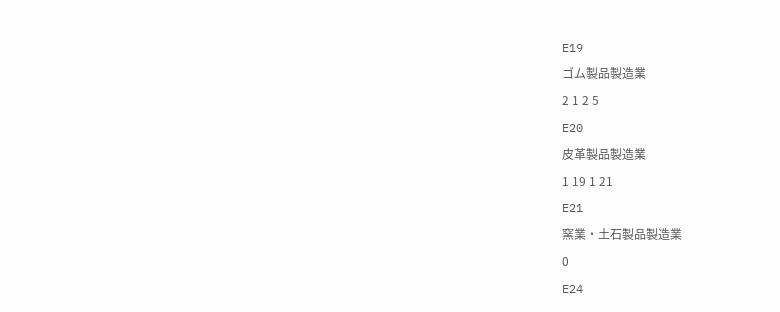E19
ゴム製品製造業
2 1 2 5
E20
皮革製品製造業
1 19 1 21
E21
窯業・土石製品製造業
0
E24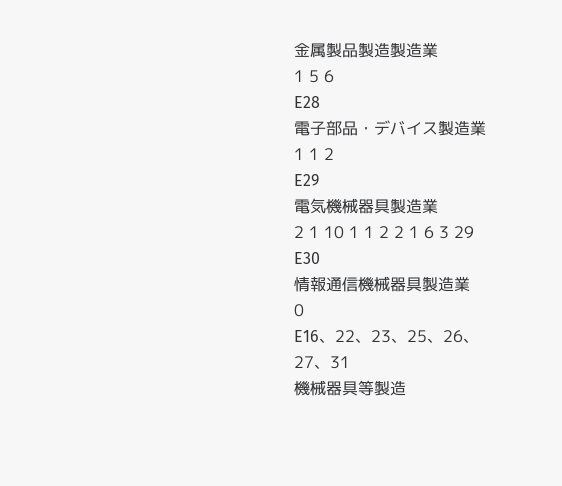金属製品製造製造業
1 5 6
E28
電子部品・デバイス製造業
1 1 2
E29
電気機械器具製造業
2 1 10 1 1 2 2 1 6 3 29
E30
情報通信機械器具製造業
0
E16、22、23、25、26、
27、31
機械器具等製造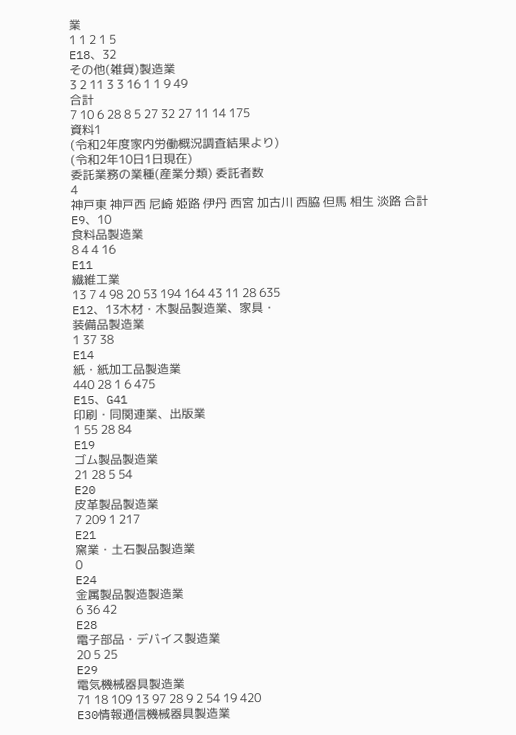業
1 1 2 1 5
E18、32
その他(雑貨)製造業
3 2 11 3 3 16 1 1 9 49
合計
7 10 6 28 8 5 27 32 27 11 14 175
資料1
(令和2年度家内労働概況調査結果より)
(令和2年10日1日現在)
委託業務の業種(産業分類) 委託者数
4
神戸東 神戸西 尼崎 姫路 伊丹 西宮 加古川 西脇 但馬 相生 淡路 合計 E9、10
食料品製造業
8 4 4 16
E11
繊維工業
13 7 4 98 20 53 194 164 43 11 28 635
E12、13木材・木製品製造業、家具・
装備品製造業
1 37 38
E14
紙・紙加工品製造業
440 28 1 6 475
E15、G41
印刷・同関連業、出版業
1 55 28 84
E19
ゴム製品製造業
21 28 5 54
E20
皮革製品製造業
7 209 1 217
E21
窯業・土石製品製造業
0
E24
金属製品製造製造業
6 36 42
E28
電子部品・デバイス製造業
20 5 25
E29
電気機械器具製造業
71 18 109 13 97 28 9 2 54 19 420
E30情報通信機械器具製造業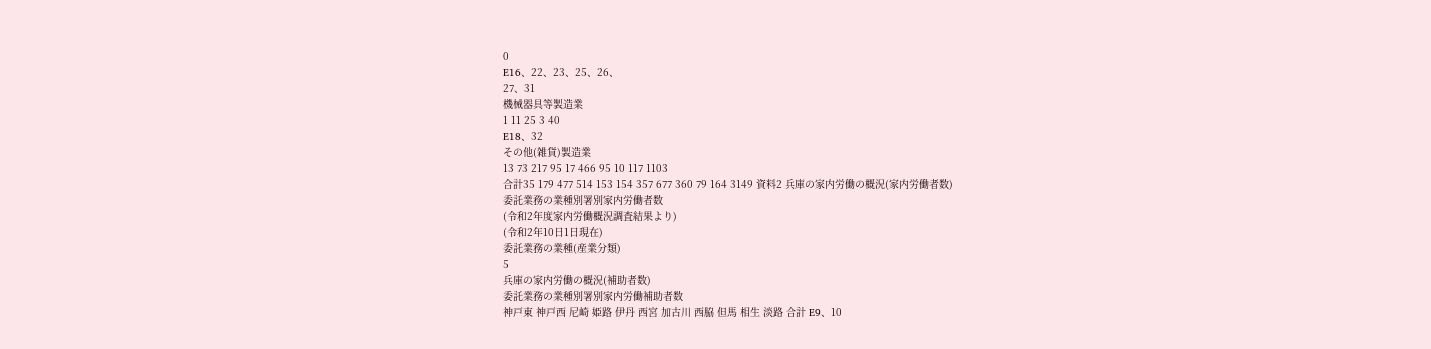0
E16、22、23、25、26、
27、31
機械器具等製造業
1 11 25 3 40
E18、32
その他(雑貨)製造業
13 73 217 95 17 466 95 10 117 1103
合計35 179 477 514 153 154 357 677 360 79 164 3149 資料2 兵庫の家内労働の概況(家内労働者数)
委託業務の業種別署別家内労働者数
(令和2年度家内労働概況調査結果より)
(令和2年10日1日現在)
委託業務の業種(産業分類)
5
兵庫の家内労働の概況(補助者数)
委託業務の業種別署別家内労働補助者数
神戸東 神戸西 尼崎 姫路 伊丹 西宮 加古川 西脇 但馬 相生 淡路 合計 E9、10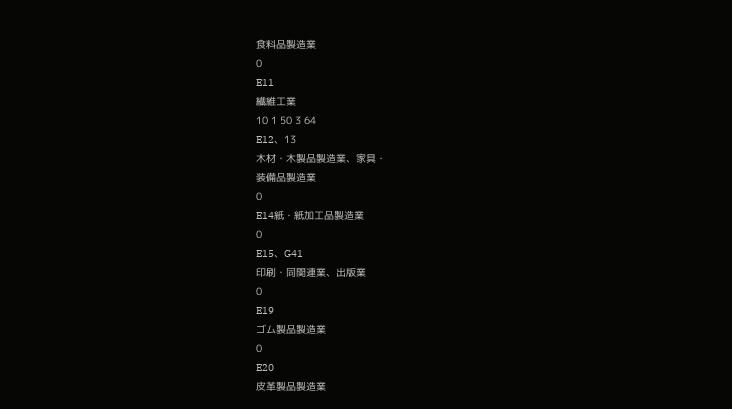食料品製造業
0
E11
繊維工業
10 1 50 3 64
E12、13
木材・木製品製造業、家具・
装備品製造業
0
E14紙・紙加工品製造業
0
E15、G41
印刷・同関連業、出版業
0
E19
ゴム製品製造業
0
E20
皮革製品製造業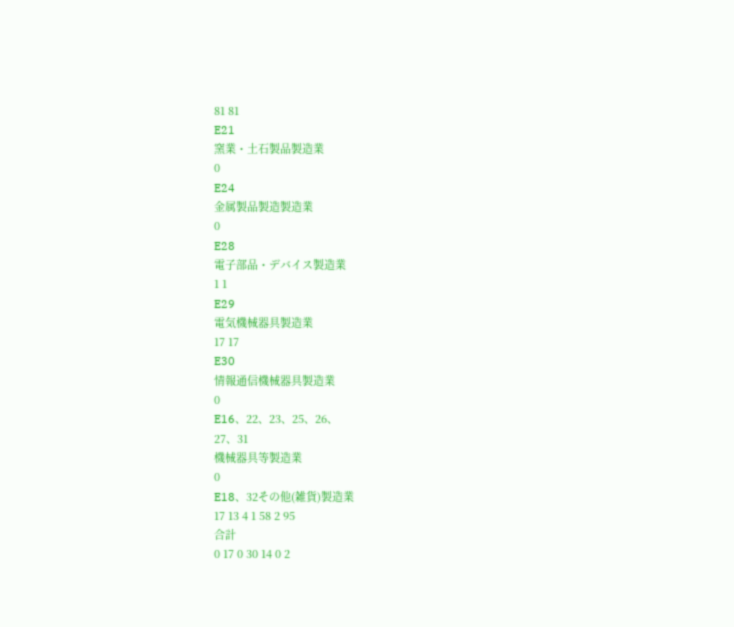81 81
E21
窯業・土石製品製造業
0
E24
金属製品製造製造業
0
E28
電子部品・デバイス製造業
1 1
E29
電気機械器具製造業
17 17
E30
情報通信機械器具製造業
0
E16、22、23、25、26、
27、31
機械器具等製造業
0
E18、32その他(雑貨)製造業
17 13 4 1 58 2 95
合計
0 17 0 30 14 0 2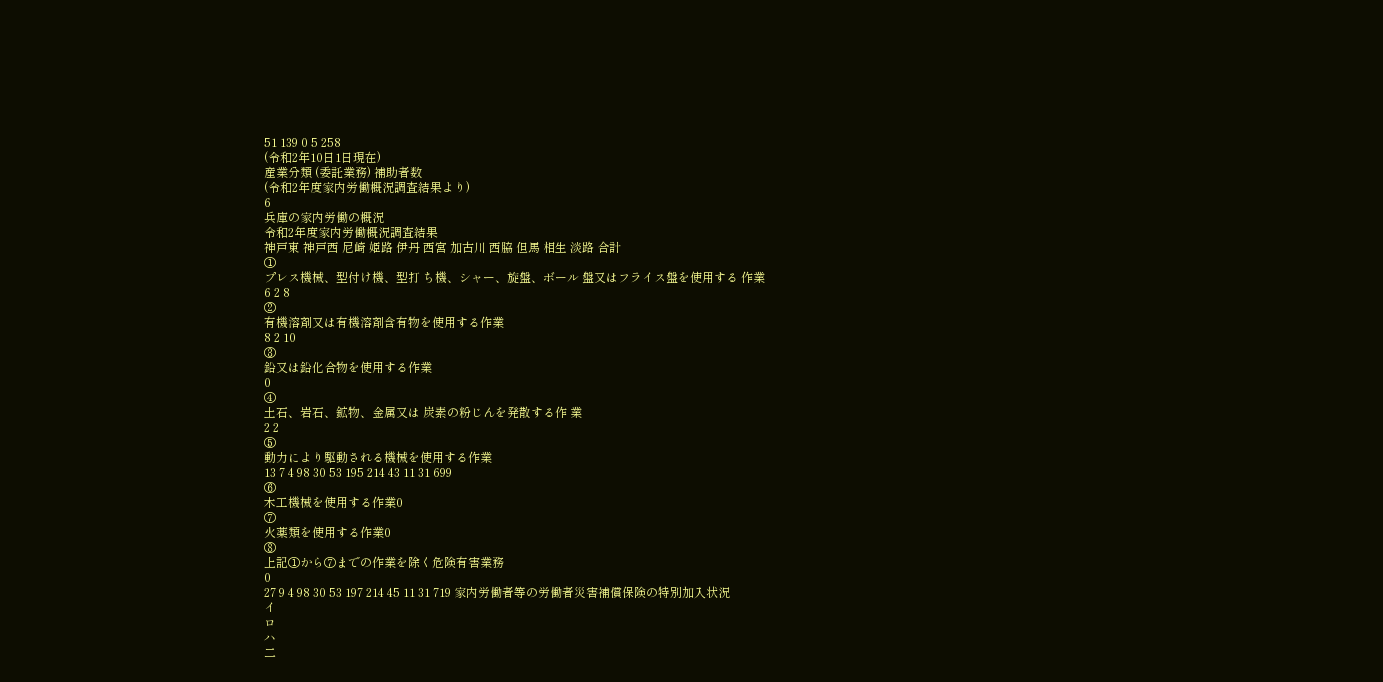51 139 0 5 258
(令和2年10日1日現在)
産業分類 (委託業務) 補助者数
(令和2年度家内労働概況調査結果より)
6
兵庫の家内労働の概況
令和2年度家内労働概況調査結果
神戸東 神戸西 尼崎 姫路 伊丹 西宮 加古川 西脇 但馬 相生 淡路 合計
①
プレス機械、型付け機、型打 ち機、シャー、旋盤、ボール 盤又はフライス盤を使用する 作業
6 2 8
②
有機溶剤又は有機溶剤含有物を使用する作業
8 2 10
③
鉛又は鉛化合物を使用する作業
0
④
土石、岩石、鉱物、金属又は 炭素の粉じんを発散する作 業
2 2
⑤
動力により駆動される機械を使用する作業
13 7 4 98 30 53 195 214 43 11 31 699
⑥
木工機械を使用する作業0
⑦
火薬類を使用する作業0
⑧
上記①から⑦までの作業を除く危険有害業務
0
27 9 4 98 30 53 197 214 45 11 31 719 家内労働者等の労働者災害補償保険の特別加入状況
イ
ロ
ハ
二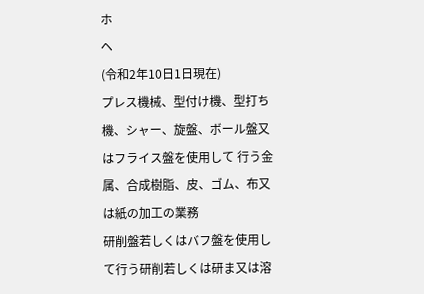ホ
ヘ
(令和2年10日1日現在)
プレス機械、型付け機、型打ち機、シャー、旋盤、ボール盤又はフライス盤を使用して 行う金属、合成樹脂、皮、ゴム、布又は紙の加工の業務
研削盤若しくはバフ盤を使用して行う研削若しくは研ま又は溶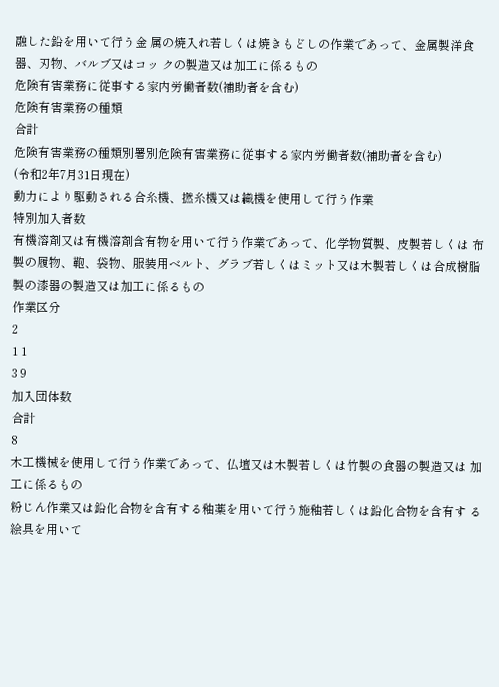融した鉛を用いて行う金 属の焼入れ若しくは焼きもどしの作業であって、金属製洋食器、刃物、バルブ又はコッ クの製造又は加工に係るもの
危険有害業務に従事する家内労働者数(補助者を含む)
危険有害業務の種類
合計
危険有害業務の種類別署別危険有害業務に従事する家内労働者数(補助者を含む)
(令和2年7月31日現在)
動力により駆動される合糸機、撚糸機又は織機を使用して行う作業
特別加入者数
有機溶剤又は有機溶剤含有物を用いて行う作業であって、化学物質製、皮製若しくは 布製の履物、鞄、袋物、服装用ベルト、グラブ若しくはミット又は木製若しくは合成樹脂 製の漆器の製造又は加工に係るもの
作業区分
2
1 1
3 9
加入団体数
合計
8
木工機械を使用して行う作業であって、仏壇又は木製若しくは竹製の食器の製造又は 加工に係るもの
粉じん作業又は鉛化合物を含有する釉薬を用いて行う施釉若しくは鉛化合物を含有す る絵具を用いて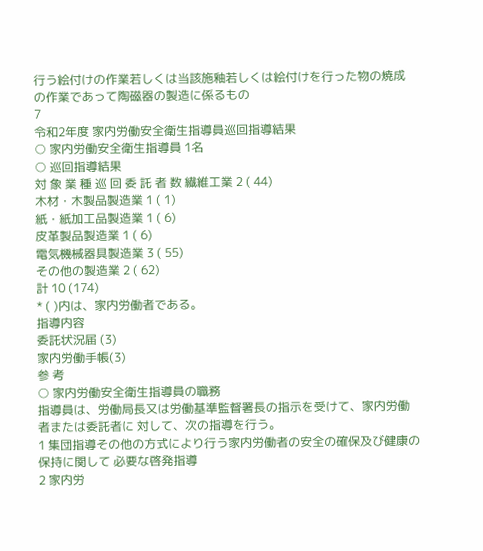行う絵付けの作業若しくは当該施釉若しくは絵付けを行った物の焼成 の作業であって陶磁器の製造に係るもの
7
令和2年度 家内労働安全衛生指導員巡回指導結果
○ 家内労働安全衛生指導員 1名
○ 巡回指導結果
対 象 業 種 巡 回 委 託 者 数 繊維工業 2 ( 44)
木材・木製品製造業 1 ( 1)
紙・紙加工品製造業 1 ( 6)
皮革製品製造業 1 ( 6)
電気機械器具製造業 3 ( 55)
その他の製造業 2 ( 62)
計 10 (174)
* ( )内は、家内労働者である。
指導内容
委託状況届 (3)
家内労働手帳(3)
参 考
○ 家内労働安全衛生指導員の職務
指導員は、労働局長又は労働基準監督署長の指示を受けて、家内労働者または委託者に 対して、次の指導を行う。
1 集団指導その他の方式により行う家内労働者の安全の確保及び健康の保持に関して 必要な啓発指導
2 家内労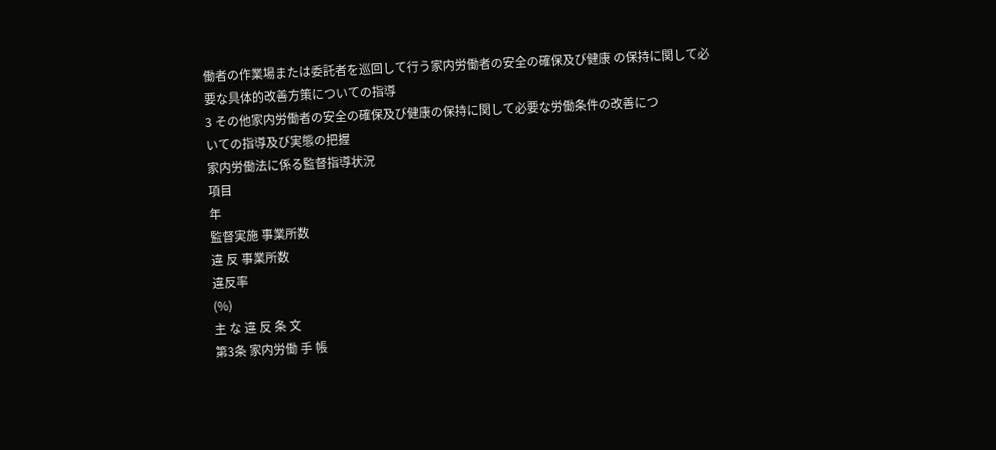働者の作業場または委託者を巡回して行う家内労働者の安全の確保及び健康 の保持に関して必要な具体的改善方策についての指導
3 その他家内労働者の安全の確保及び健康の保持に関して必要な労働条件の改善につ
いての指導及び実態の把握
家内労働法に係る監督指導状況
項目
年
監督実施 事業所数
違 反 事業所数
違反率
(%)
主 な 違 反 条 文
第3条 家内労働 手 帳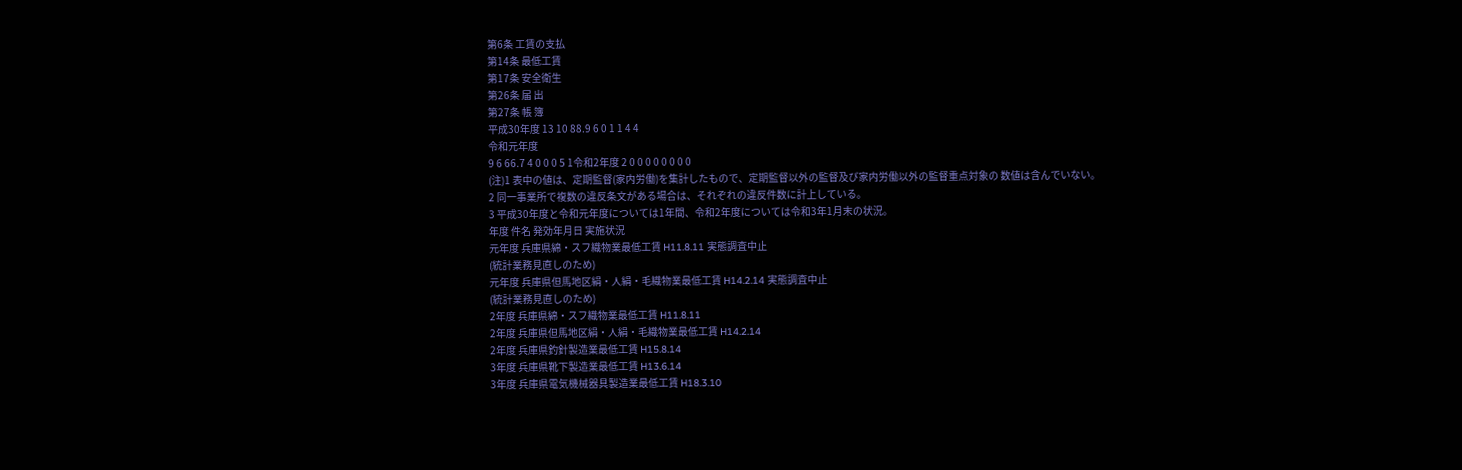第6条 工賃の支払
第14条 最低工賃
第17条 安全衛生
第26条 届 出
第27条 帳 簿
平成30年度 13 10 88.9 6 0 1 1 4 4
令和元年度
9 6 66.7 4 0 0 0 5 1令和2年度 2 0 0 0 0 0 0 0 0
(注)1 表中の値は、定期監督(家内労働)を集計したもので、定期監督以外の監督及び家内労働以外の監督重点対象の 数値は含んでいない。
2 同一事業所で複数の違反条文がある場合は、それぞれの違反件数に計上している。
3 平成30年度と令和元年度については1年間、令和2年度については令和3年1月末の状況。
年度 件名 発効年月日 実施状況
元年度 兵庫県綿・スフ織物業最低工賃 H11.8.11 実態調査中止
(統計業務見直しのため)
元年度 兵庫県但馬地区絹・人絹・毛織物業最低工賃 H14.2.14 実態調査中止
(統計業務見直しのため)
2年度 兵庫県綿・スフ織物業最低工賃 H11.8.11
2年度 兵庫県但馬地区絹・人絹・毛織物業最低工賃 H14.2.14
2年度 兵庫県釣針製造業最低工賃 H15.8.14
3年度 兵庫県靴下製造業最低工賃 H13.6.14
3年度 兵庫県電気機械器具製造業最低工賃 H18.3.10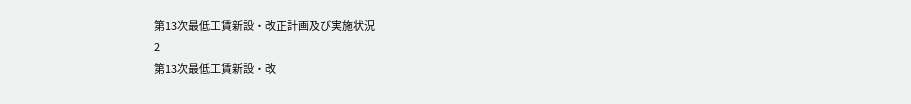第13次最低工賃新設・改正計画及び実施状況
2
第13次最低工賃新設・改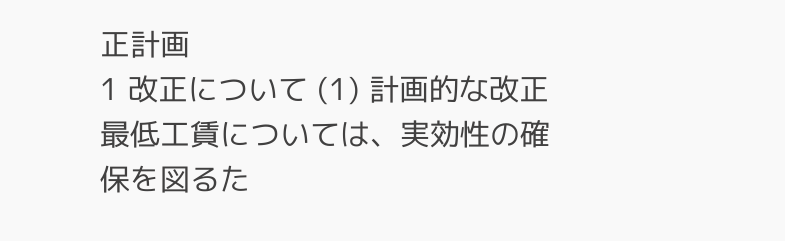正計画
1 改正について (1) 計画的な改正
最低工賃については、実効性の確保を図るた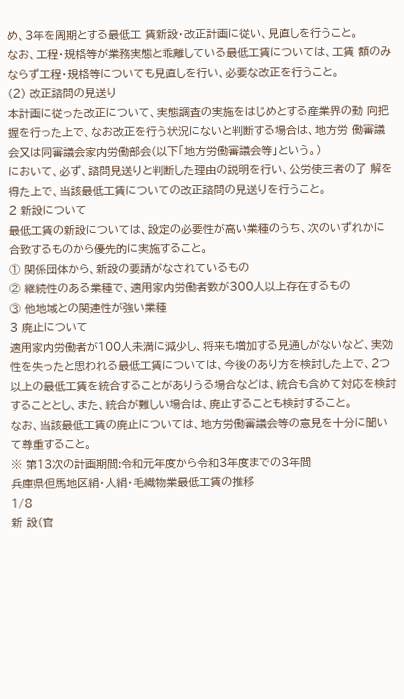め、3年を周期とする最低工 賃新設・改正計画に従い、見直しを行うこと。
なお、工程・規格等が業務実態と乖離している最低工賃については、工賃 額のみならず工程・規格等についても見直しを行い、必要な改正を行うこと。
(2) 改正諮問の見送り
本計画に従った改正について、実態調査の実施をはじめとする産業界の動 向把握を行った上で、なお改正を行う状況にないと判断する場合は、地方労 働審議会又は同審議会家内労働部会(以下「地方労働審議会等」という。)
において、必ず、諮問見送りと判断した理由の説明を行い、公労使三者の了 解を得た上で、当該最低工賃についての改正諮問の見送りを行うこと。
2 新設について
最低工賃の新設については、設定の必要性が高い業種のうち、次のいずれかに 合致するものから優先的に実施すること。
① 関係団体から、新設の要請がなされているもの
② 継続性のある業種で、適用家内労働者数が300人以上存在するもの
③ 他地域との関連性が強い業種
3 廃止について
適用家内労働者が100人未満に減少し、将来も増加する見通しがないなど、実効 性を失ったと思われる最低工賃については、今後のあり方を検討した上で、2つ 以上の最低工賃を統合することがありうる場合などは、統合も含めて対応を検討 することとし、また、統合が難しい場合は、廃止することも検討すること。
なお、当該最低工賃の廃止については、地方労働審議会等の意見を十分に聞い て尊重すること。
※ 第13次の計画期間:令和元年度から令和3年度までの3年間
兵庫県但馬地区絹・人絹・毛織物業最低工賃の推移
1/8
新 設(官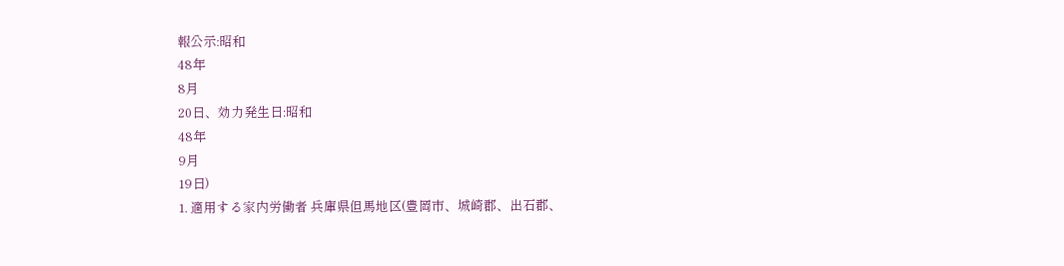報公示:昭和
48年
8月
20日、効力発生日:昭和
48年
9月
19日)
1. 適用する家内労働者 兵庫県但馬地区(豊岡市、城崎郡、出石郡、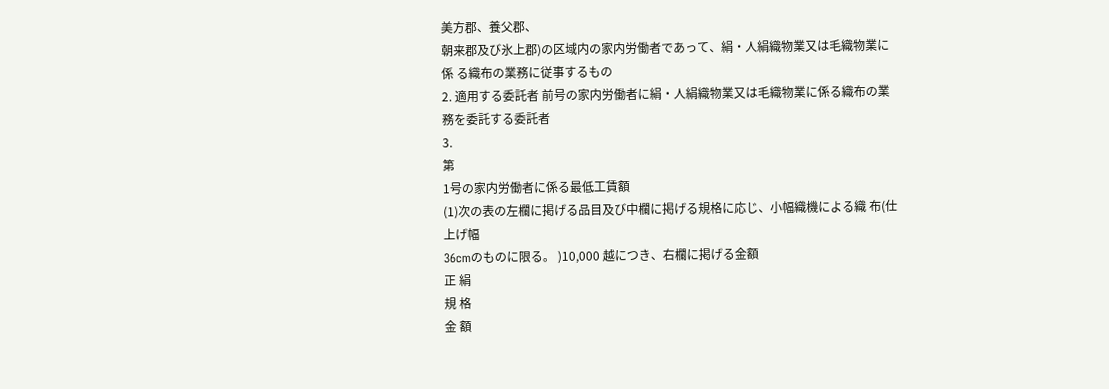美方郡、養父郡、
朝来郡及び氷上郡)の区域内の家内労働者であって、絹・人絹織物業又は毛織物業に係 る織布の業務に従事するもの
2. 適用する委託者 前号の家内労働者に絹・人絹織物業又は毛織物業に係る織布の業 務を委託する委託者
3.
第
1号の家内労働者に係る最低工賃額
(1)次の表の左欄に掲げる品目及び中欄に掲げる規格に応じ、小幅織機による織 布(仕上げ幅
36cmのものに限る。 )10,000 越につき、右欄に掲げる金額
正 絹
規 格
金 額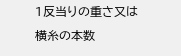1反当りの重さ又は
横糸の本数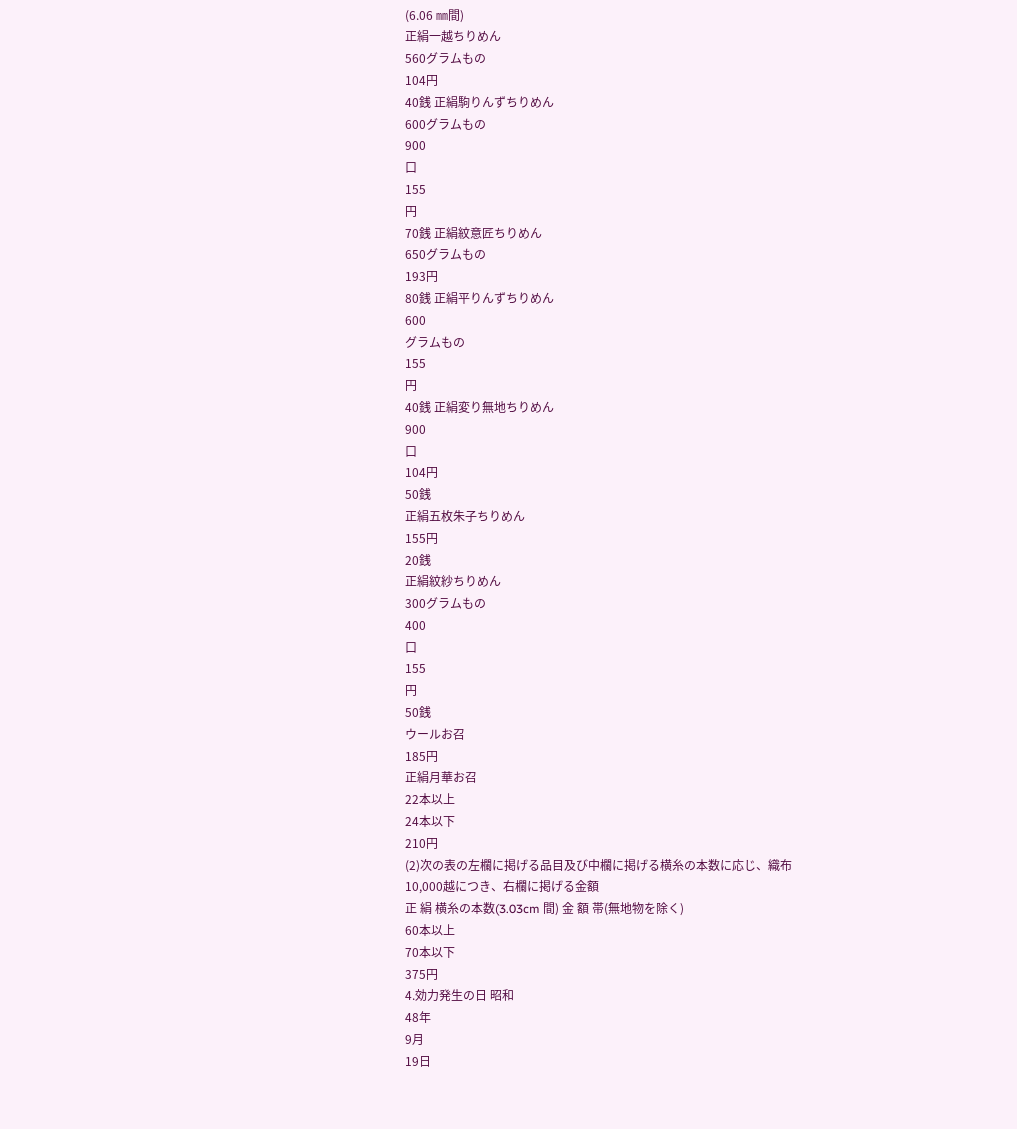(6.06 ㎜間)
正絹一越ちりめん
560グラムもの
104円
40銭 正絹駒りんずちりめん
600グラムもの
900
口
155
円
70銭 正絹紋意匠ちりめん
650グラムもの
193円
80銭 正絹平りんずちりめん
600
グラムもの
155
円
40銭 正絹変り無地ちりめん
900
口
104円
50銭
正絹五枚朱子ちりめん
155円
20銭
正絹紋紗ちりめん
300グラムもの
400
口
155
円
50銭
ウールお召
185円
正絹月華お召
22本以上
24本以下
210円
(2)次の表の左欄に掲げる品目及び中欄に掲げる横糸の本数に応じ、織布
10,000越につき、右欄に掲げる金額
正 絹 横糸の本数(3.03cm 間) 金 額 帯(無地物を除く)
60本以上
70本以下
375円
4.効力発生の日 昭和
48年
9月
19日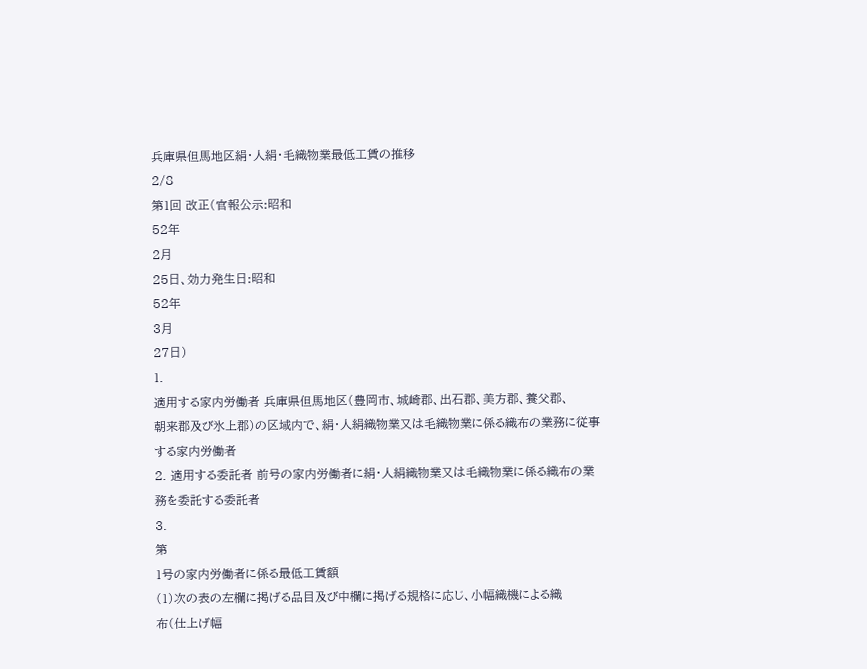兵庫県但馬地区絹・人絹・毛織物業最低工賃の推移
2/8
第1回 改正(官報公示:昭和
52年
2月
25日、効力発生日:昭和
52年
3月
27日)
1.
適用する家内労働者 兵庫県但馬地区(豊岡市、城崎郡、出石郡、美方郡、養父郡、
朝来郡及び氷上郡)の区域内で、絹・人絹織物業又は毛織物業に係る織布の業務に従事
する家内労働者
2. 適用する委託者 前号の家内労働者に絹・人絹織物業又は毛織物業に係る織布の業
務を委託する委託者
3.
第
1号の家内労働者に係る最低工賃額
(1)次の表の左欄に掲げる品目及び中欄に掲げる規格に応じ、小幅織機による織
布(仕上げ幅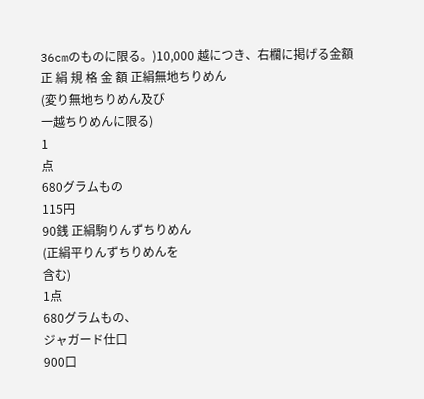36cmのものに限る。)10,000 越につき、右欄に掲げる金額
正 絹 規 格 金 額 正絹無地ちりめん
(変り無地ちりめん及び
一越ちりめんに限る)
1
点
680グラムもの
115円
90銭 正絹駒りんずちりめん
(正絹平りんずちりめんを
含む)
1点
680グラムもの、
ジャガード仕口
900口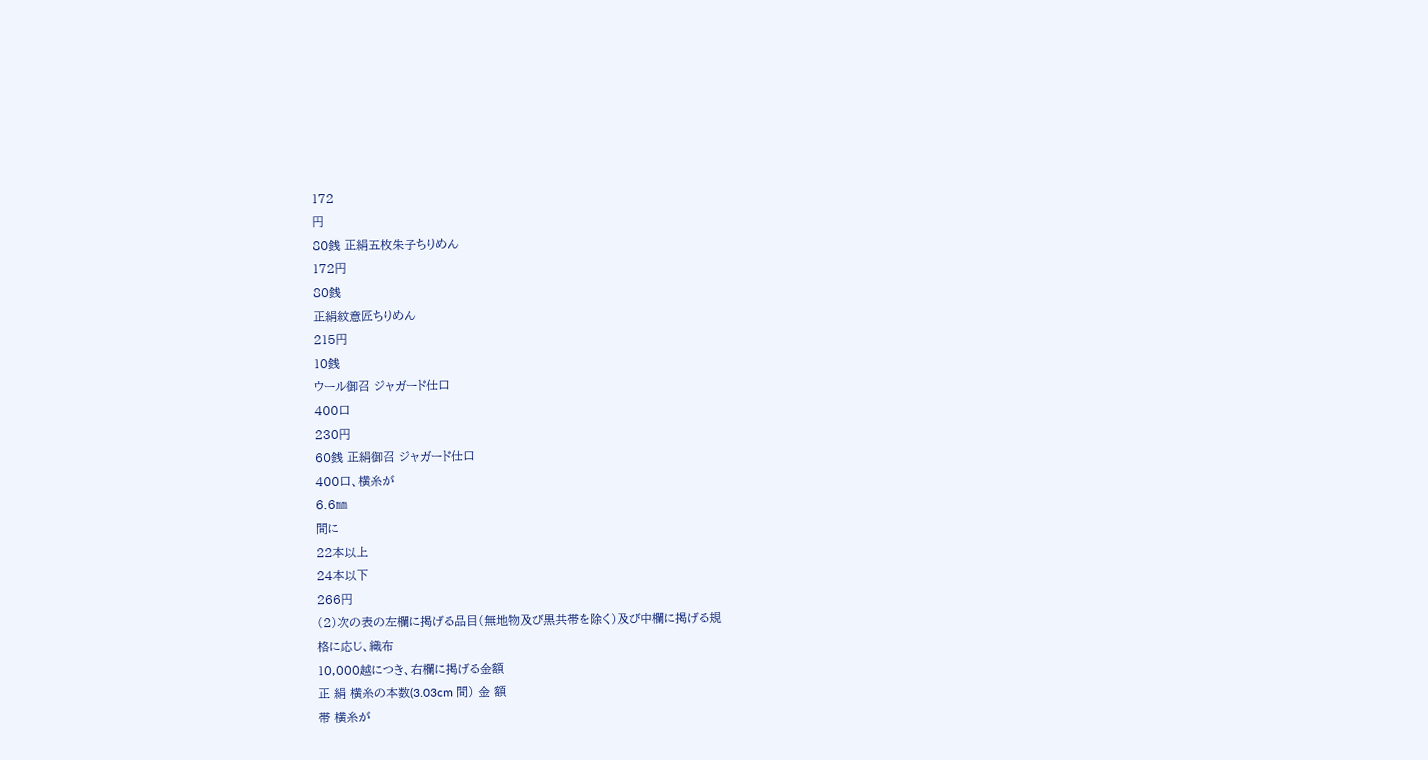172
円
80銭 正絹五枚朱子ちりめん
172円
80銭
正絹紋意匠ちりめん
215円
10銭
ウール御召 ジャガード仕口
400口
230円
60銭 正絹御召 ジャガード仕口
400口、横糸が
6.6㎜
間に
22本以上
24本以下
266円
(2)次の表の左欄に掲げる品目(無地物及び黒共帯を除く)及び中欄に掲げる規
格に応じ、織布
10,000越につき、右欄に掲げる金額
正 絹 横糸の本数(3.03cm 間) 金 額
帯 横糸が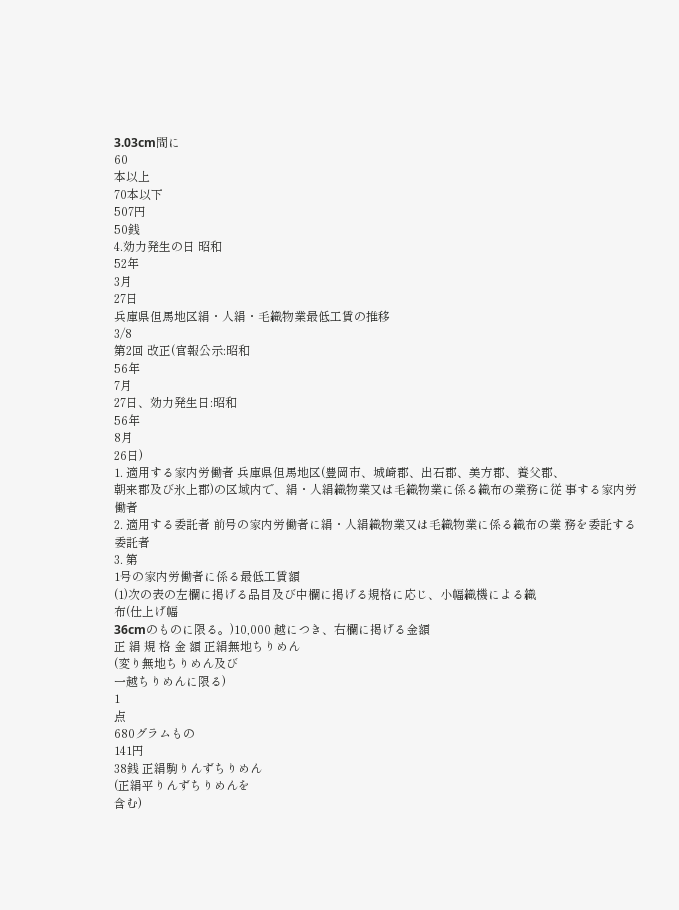3.03cm間に
60
本以上
70本以下
507円
50銭
4.効力発生の日 昭和
52年
3月
27日
兵庫県但馬地区絹・人絹・毛織物業最低工賃の推移
3/8
第2回 改正(官報公示:昭和
56年
7月
27日、効力発生日:昭和
56年
8月
26日)
1. 適用する家内労働者 兵庫県但馬地区(豊岡市、城崎郡、出石郡、美方郡、養父郡、
朝来郡及び氷上郡)の区域内で、絹・人絹織物業又は毛織物業に係る織布の業務に従 事する家内労働者
2. 適用する委託者 前号の家内労働者に絹・人絹織物業又は毛織物業に係る織布の業 務を委託する委託者
3. 第
1号の家内労働者に係る最低工賃額
(1)次の表の左欄に掲げる品目及び中欄に掲げる規格に応じ、小幅織機による織
布(仕上げ幅
36cmのものに限る。)10,000 越につき、右欄に掲げる金額
正 絹 規 格 金 額 正絹無地ちりめん
(変り無地ちりめん及び
一越ちりめんに限る)
1
点
680グラムもの
141円
38銭 正絹駒りんずちりめん
(正絹平りんずちりめんを
含む)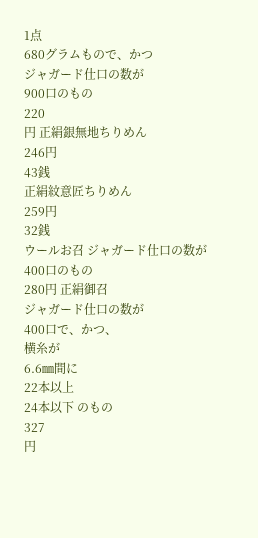1点
680グラムもので、かつ
ジャガード仕口の数が
900口のもの
220
円 正絹銀無地ちりめん
246円
43銭
正絹紋意匠ちりめん
259円
32銭
ウールお召 ジャガード仕口の数が
400口のもの
280円 正絹御召
ジャガード仕口の数が
400口で、かつ、
横糸が
6.6㎜間に
22本以上
24本以下 のもの
327
円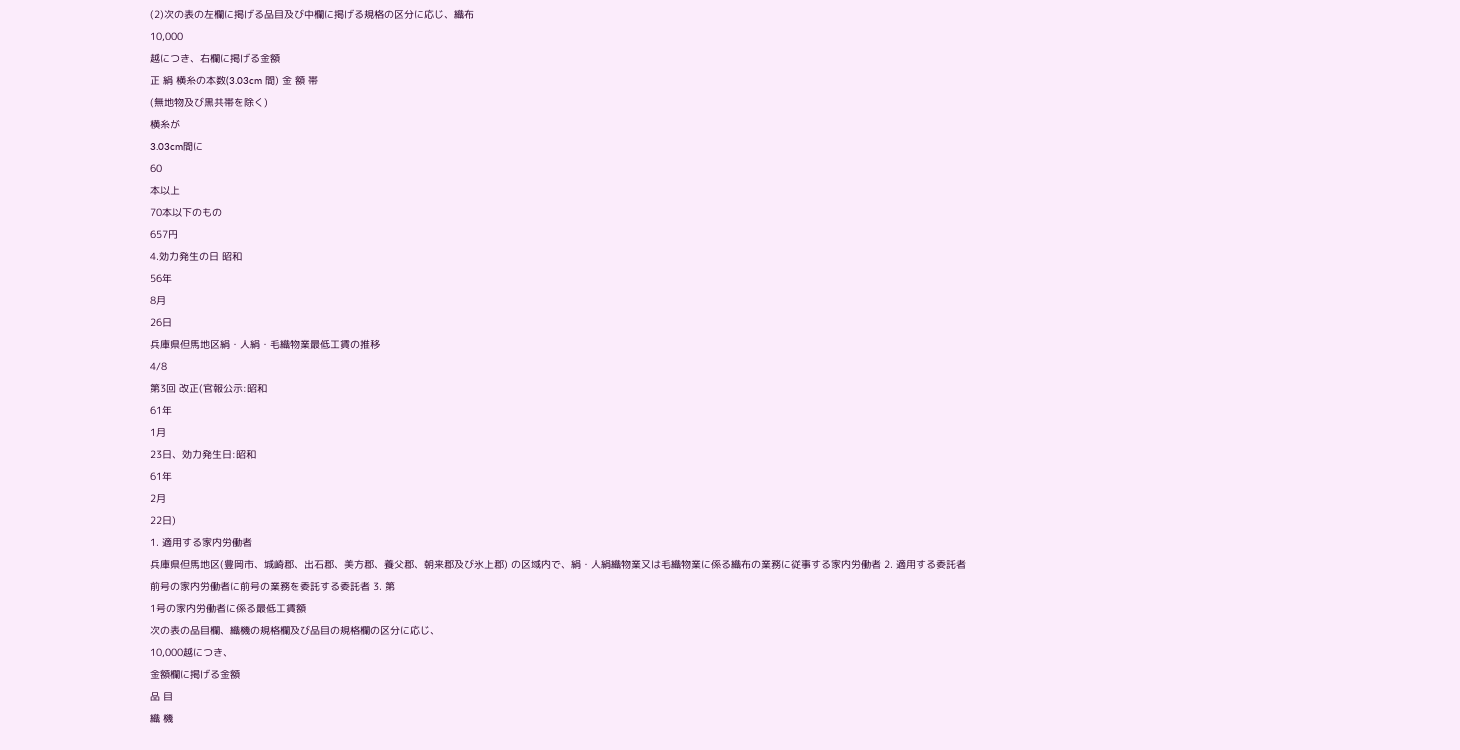(2)次の表の左欄に掲げる品目及び中欄に掲げる規格の区分に応じ、織布
10,000
越につき、右欄に掲げる金額
正 絹 横糸の本数(3.03cm 間) 金 額 帯
(無地物及び黒共帯を除く)
横糸が
3.03cm間に
60
本以上
70本以下のもの
657円
4.効力発生の日 昭和
56年
8月
26日
兵庫県但馬地区絹・人絹・毛織物業最低工賃の推移
4/8
第3回 改正(官報公示:昭和
61年
1月
23日、効力発生日:昭和
61年
2月
22日)
1. 適用する家内労働者
兵庫県但馬地区(豊岡市、城崎郡、出石郡、美方郡、養父郡、朝来郡及び氷上郡) の区域内で、絹・人絹織物業又は毛織物業に係る織布の業務に従事する家内労働者 2. 適用する委託者
前号の家内労働者に前号の業務を委託する委託者 3. 第
1号の家内労働者に係る最低工賃額
次の表の品目欄、織機の規格欄及び品目の規格欄の区分に応じ、
10,000越につき、
金額欄に掲げる金額
品 目
織 機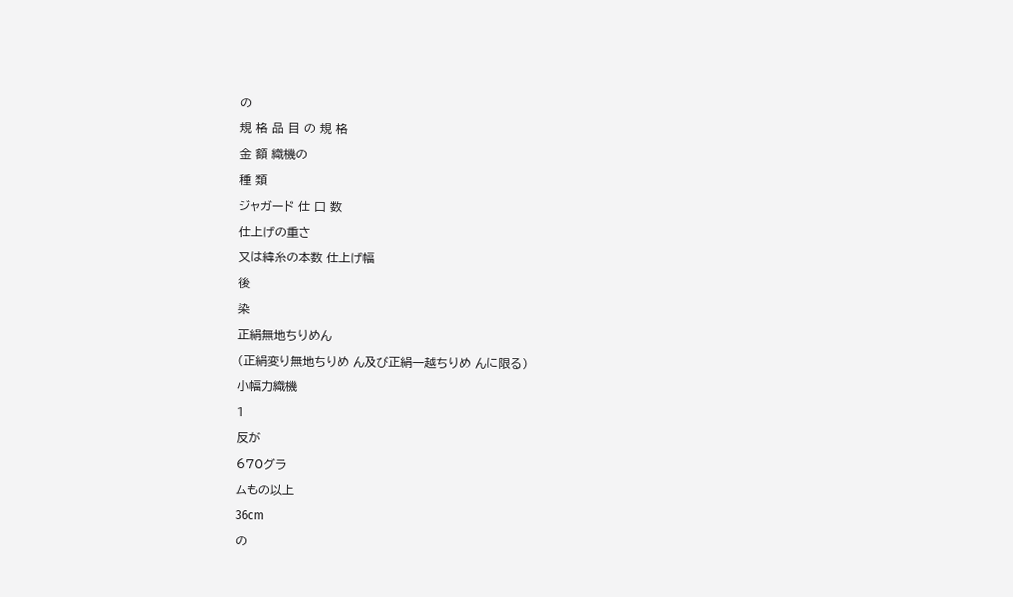の
規 格 品 目 の 規 格
金 額 織機の
種 類
ジャガード 仕 口 数
仕上げの重さ
又は緯糸の本数 仕上げ幅
後
染
正絹無地ちりめん
(正絹変り無地ちりめ ん及び正絹一越ちりめ んに限る)
小幅力織機
1
反が
670グラ
ムもの以上
36cm
の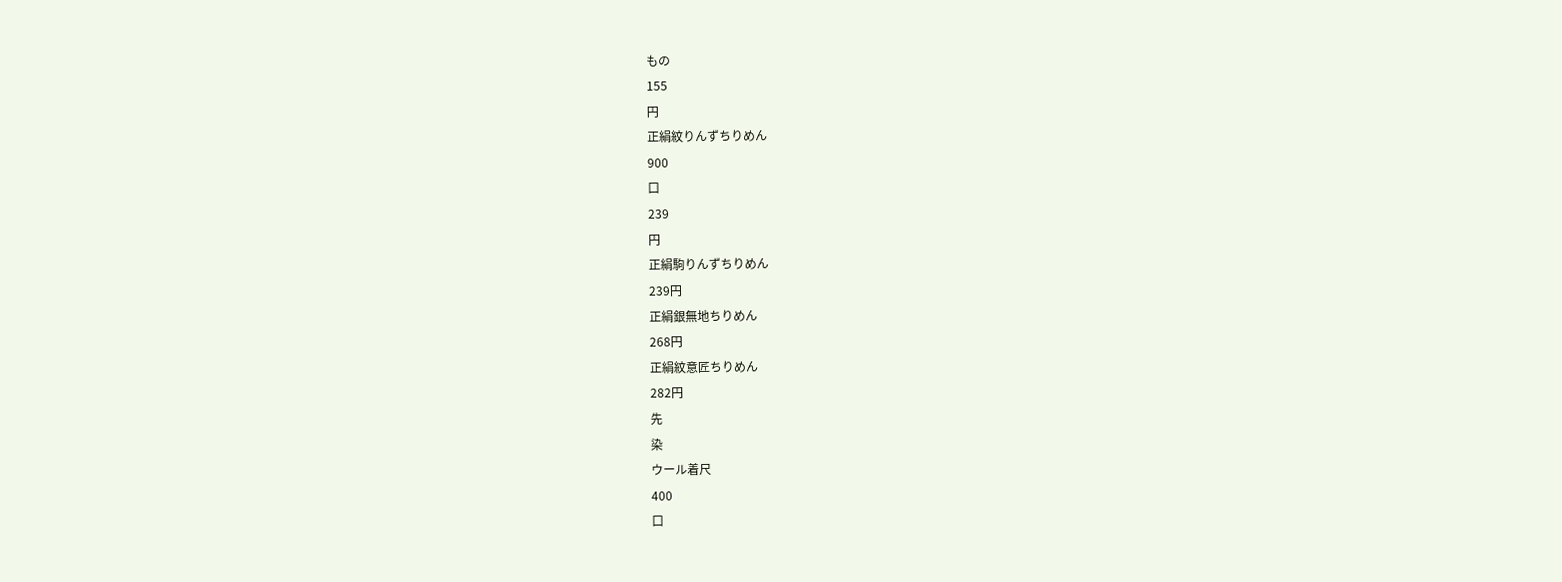もの
155
円
正絹紋りんずちりめん
900
口
239
円
正絹駒りんずちりめん
239円
正絹銀無地ちりめん
268円
正絹紋意匠ちりめん
282円
先
染
ウール着尺
400
口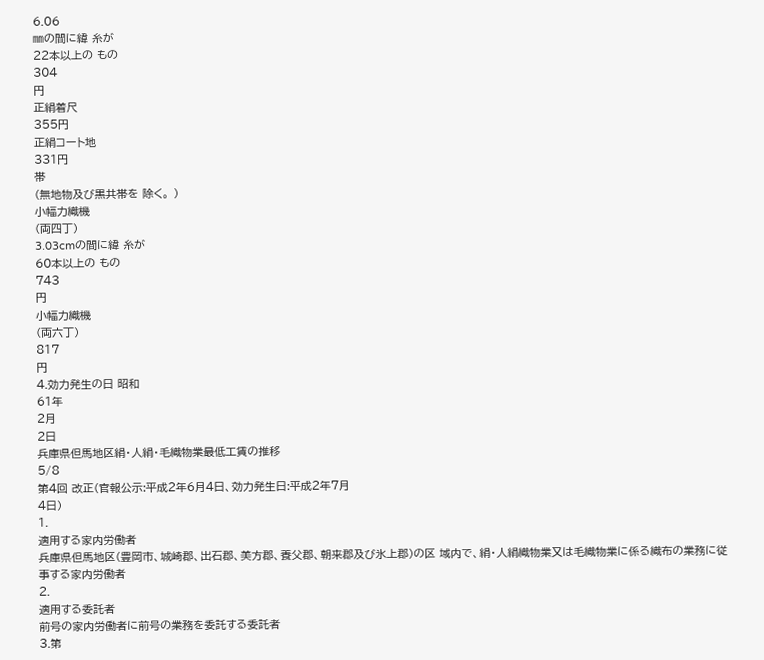6.06
㎜の間に緯 糸が
22本以上の もの
304
円
正絹着尺
355円
正絹コート地
331円
帯
(無地物及び黒共帯を 除く。 )
小幅力織機
(両四丁)
3.03cmの間に緯 糸が
60本以上の もの
743
円
小幅力織機
(両六丁)
817
円
4.効力発生の日 昭和
61年
2月
2日
兵庫県但馬地区絹・人絹・毛織物業最低工賃の推移
5/8
第4回 改正(官報公示:平成2年6月4日、効力発生日:平成2年7月
4日)
1.
適用する家内労働者
兵庫県但馬地区(豊岡市、城崎郡、出石郡、美方郡、養父郡、朝来郡及び氷上郡)の区 域内で、絹・人絹織物業又は毛織物業に係る織布の業務に従事する家内労働者
2.
適用する委託者
前号の家内労働者に前号の業務を委託する委託者
3.第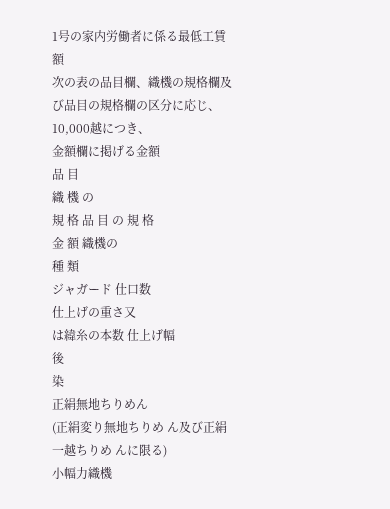1号の家内労働者に係る最低工賃額
次の表の品目欄、織機の規格欄及び品目の規格欄の区分に応じ、
10,000越につき、
金額欄に掲げる金額
品 目
織 機 の
規 格 品 目 の 規 格
金 額 織機の
種 類
ジャガード 仕口数
仕上げの重さ又
は緯糸の本数 仕上げ幅
後
染
正絹無地ちりめん
(正絹変り無地ちりめ ん及び正絹一越ちりめ んに限る)
小幅力織機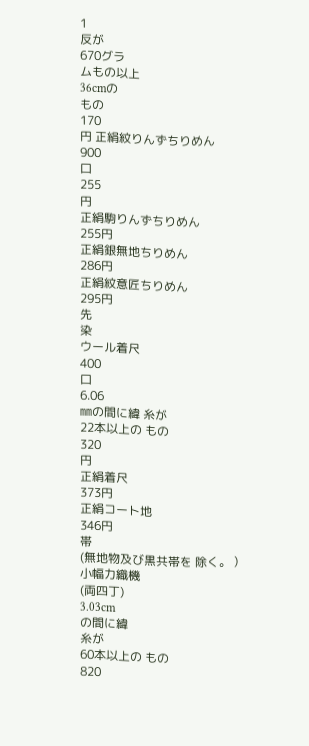1
反が
670グラ
ムもの以上
36cmの
もの
170
円 正絹紋りんずちりめん
900
口
255
円
正絹駒りんずちりめん
255円
正絹銀無地ちりめん
286円
正絹紋意匠ちりめん
295円
先
染
ウール着尺
400
口
6.06
㎜の間に緯 糸が
22本以上の もの
320
円
正絹着尺
373円
正絹コート地
346円
帯
(無地物及び黒共帯を 除く。 )
小幅力織機
(両四丁)
3.03cm
の間に緯
糸が
60本以上の もの
820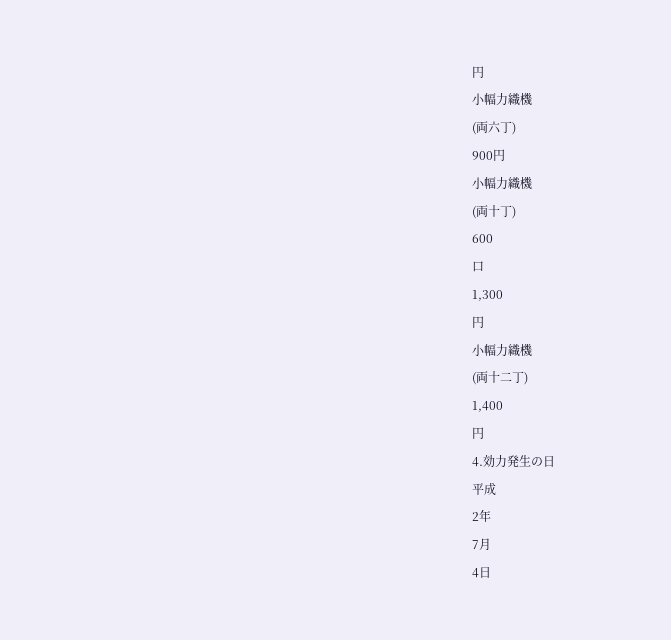円
小幅力織機
(両六丁)
900円
小幅力織機
(両十丁)
600
口
1,300
円
小幅力織機
(両十二丁)
1,400
円
4.効力発生の日
平成
2年
7月
4日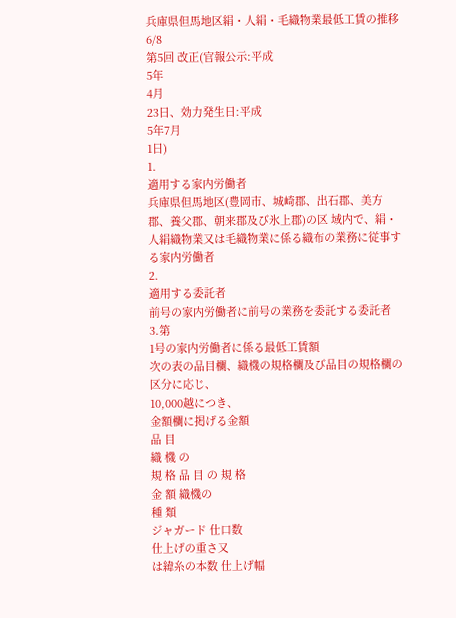兵庫県但馬地区絹・人絹・毛織物業最低工賃の推移
6/8
第5回 改正(官報公示:平成
5年
4月
23日、効力発生日:平成
5年7月
1日)
1.
適用する家内労働者
兵庫県但馬地区(豊岡市、城崎郡、出石郡、美方郡、養父郡、朝来郡及び氷上郡)の区 域内で、絹・人絹織物業又は毛織物業に係る織布の業務に従事する家内労働者
2.
適用する委託者
前号の家内労働者に前号の業務を委託する委託者
3.第
1号の家内労働者に係る最低工賃額
次の表の品目欄、織機の規格欄及び品目の規格欄の区分に応じ、
10,000越につき、
金額欄に掲げる金額
品 目
織 機 の
規 格 品 目 の 規 格
金 額 織機の
種 類
ジャガード 仕口数
仕上げの重さ又
は緯糸の本数 仕上げ幅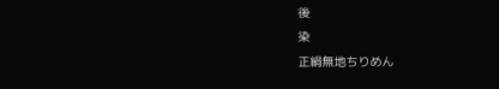後
染
正絹無地ちりめん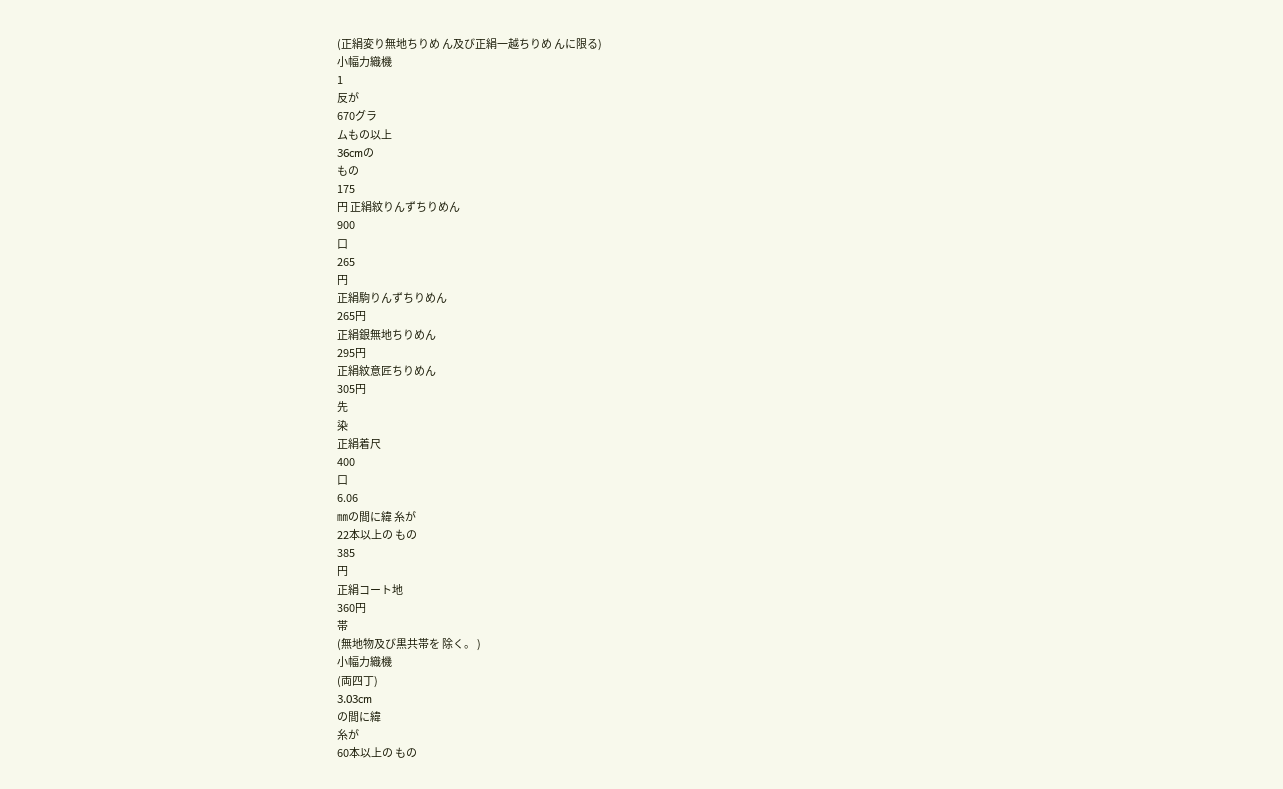(正絹変り無地ちりめ ん及び正絹一越ちりめ んに限る)
小幅力織機
1
反が
670グラ
ムもの以上
36cmの
もの
175
円 正絹紋りんずちりめん
900
口
265
円
正絹駒りんずちりめん
265円
正絹銀無地ちりめん
295円
正絹紋意匠ちりめん
305円
先
染
正絹着尺
400
口
6.06
㎜の間に緯 糸が
22本以上の もの
385
円
正絹コート地
360円
帯
(無地物及び黒共帯を 除く。 )
小幅力織機
(両四丁)
3.03cm
の間に緯
糸が
60本以上の もの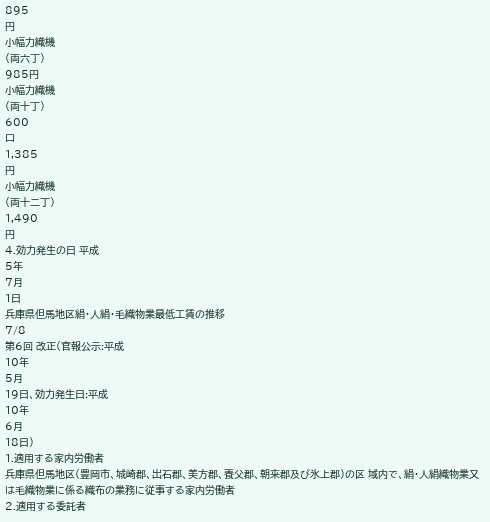895
円
小幅力織機
(両六丁)
985円
小幅力織機
(両十丁)
600
口
1,385
円
小幅力織機
(両十二丁)
1,490
円
4.効力発生の日 平成
5年
7月
1日
兵庫県但馬地区絹・人絹・毛織物業最低工賃の推移
7/8
第6回 改正(官報公示:平成
10年
5月
19日、効力発生日:平成
10年
6月
18日)
1.適用する家内労働者
兵庫県但馬地区(豊岡市、城崎郡、出石郡、美方郡、養父郡、朝来郡及び氷上郡)の区 域内で、絹・人絹織物業又は毛織物業に係る織布の業務に従事する家内労働者
2.適用する委託者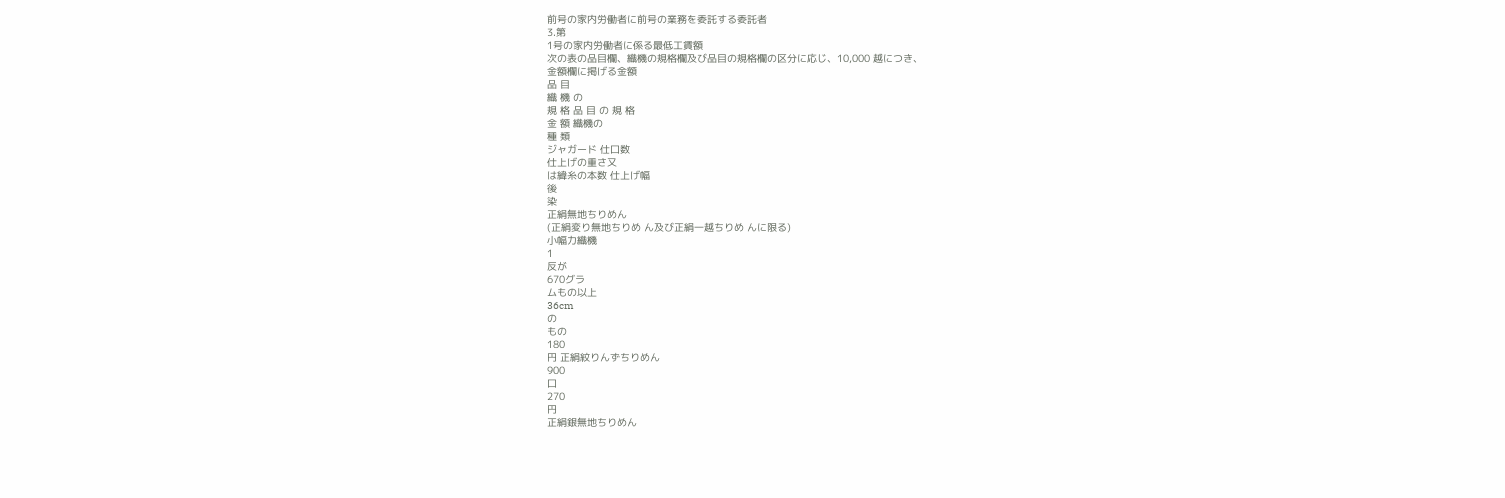前号の家内労働者に前号の業務を委託する委託者
3.第
1号の家内労働者に係る最低工賃額
次の表の品目欄、織機の規格欄及び品目の規格欄の区分に応じ、10,000 越につき、
金額欄に掲げる金額
品 目
織 機 の
規 格 品 目 の 規 格
金 額 織機の
種 類
ジャガード 仕口数
仕上げの重さ又
は緯糸の本数 仕上げ幅
後
染
正絹無地ちりめん
(正絹変り無地ちりめ ん及び正絹一越ちりめ んに限る)
小幅力織機
1
反が
670グラ
ムもの以上
36cm
の
もの
180
円 正絹紋りんずちりめん
900
口
270
円
正絹銀無地ちりめん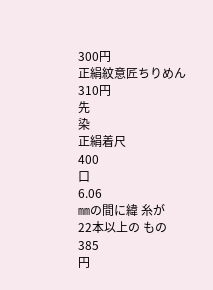300円
正絹紋意匠ちりめん
310円
先
染
正絹着尺
400
口
6.06
㎜の間に緯 糸が
22本以上の もの
385
円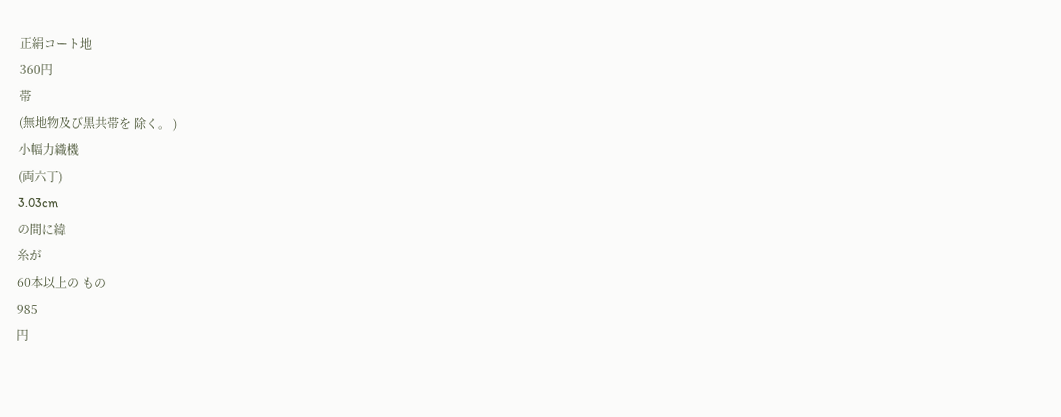正絹コート地
360円
帯
(無地物及び黒共帯を 除く。 )
小幅力織機
(両六丁)
3.03cm
の間に緯
糸が
60本以上の もの
985
円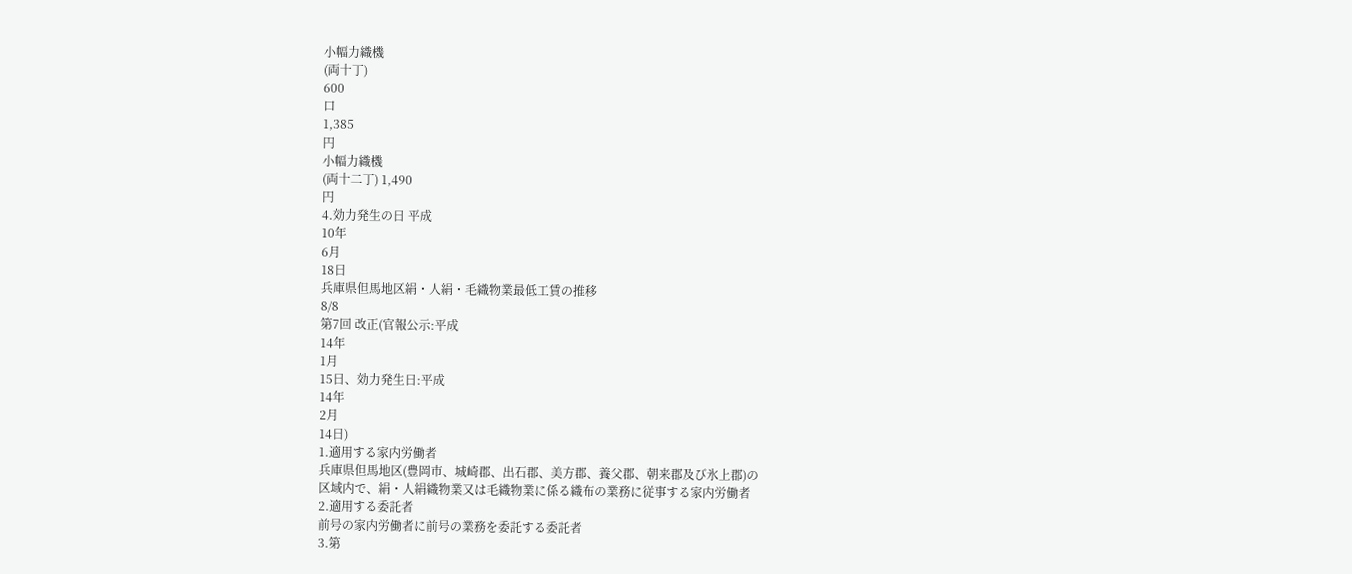小幅力織機
(両十丁)
600
口
1,385
円
小幅力織機
(両十二丁) 1,490
円
4.効力発生の日 平成
10年
6月
18日
兵庫県但馬地区絹・人絹・毛織物業最低工賃の推移
8/8
第7回 改正(官報公示:平成
14年
1月
15日、効力発生日:平成
14年
2月
14日)
1.適用する家内労働者
兵庫県但馬地区(豊岡市、城崎郡、出石郡、美方郡、養父郡、朝来郡及び氷上郡)の
区域内で、絹・人絹織物業又は毛織物業に係る織布の業務に従事する家内労働者
2.適用する委託者
前号の家内労働者に前号の業務を委託する委託者
3.第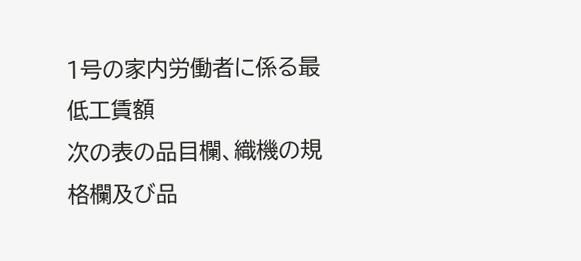1号の家内労働者に係る最低工賃額
次の表の品目欄、織機の規格欄及び品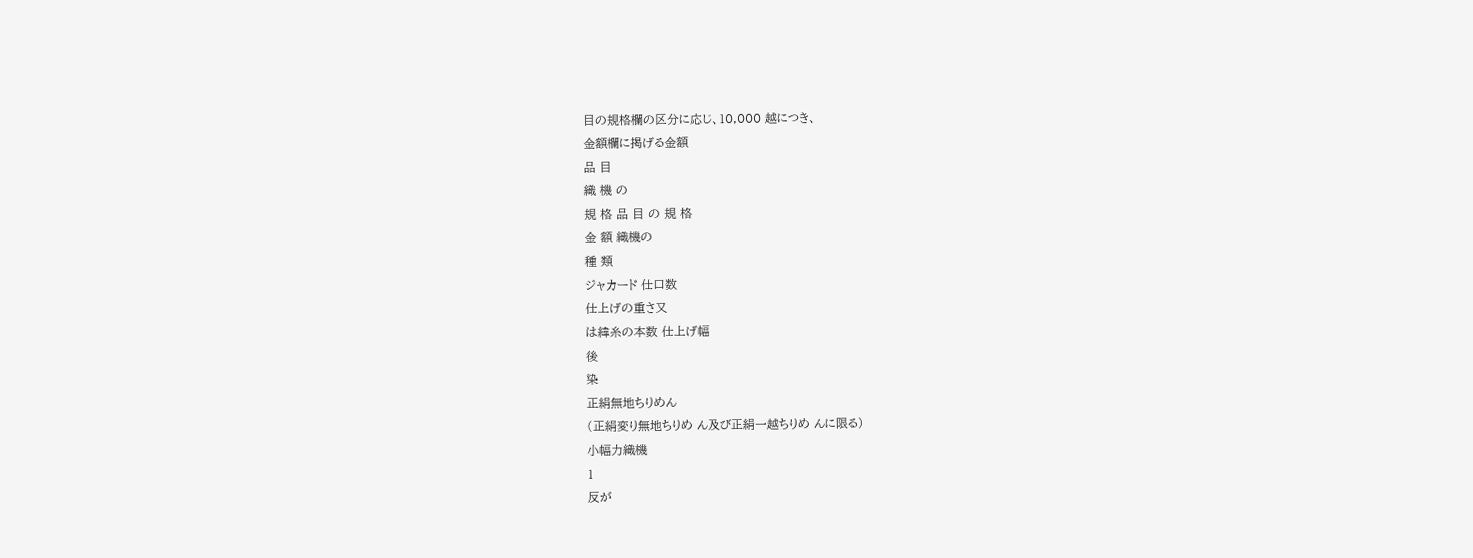目の規格欄の区分に応じ、10,000 越につき、
金額欄に掲げる金額
品 目
織 機 の
規 格 品 目 の 規 格
金 額 織機の
種 類
ジャカード 仕口数
仕上げの重さ又
は緯糸の本数 仕上げ幅
後
染
正絹無地ちりめん
(正絹変り無地ちりめ ん及び正絹一越ちりめ んに限る)
小幅力織機
1
反が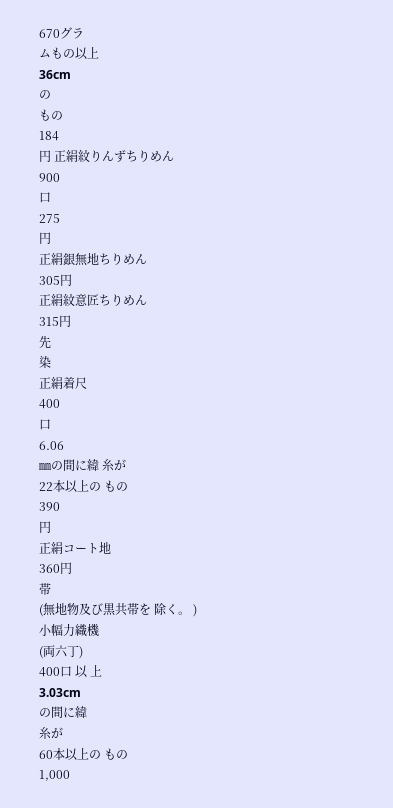670グラ
ムもの以上
36cm
の
もの
184
円 正絹紋りんずちりめん
900
口
275
円
正絹銀無地ちりめん
305円
正絹紋意匠ちりめん
315円
先
染
正絹着尺
400
口
6.06
㎜の間に緯 糸が
22本以上の もの
390
円
正絹コート地
360円
帯
(無地物及び黒共帯を 除く。 )
小幅力織機
(両六丁)
400口 以 上
3.03cm
の間に緯
糸が
60本以上の もの
1,000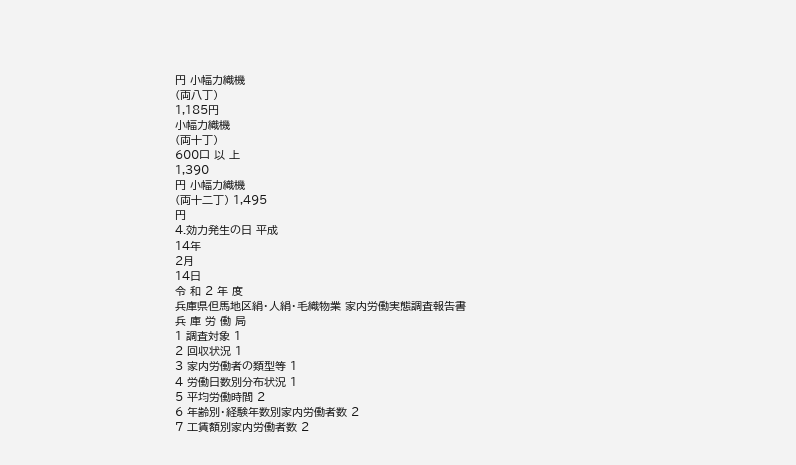円 小幅力織機
(両八丁)
1,185円
小幅力織機
(両十丁)
600口 以 上
1,390
円 小幅力織機
(両十二丁) 1,495
円
4.効力発生の日 平成
14年
2月
14日
令 和 2 年 度
兵庫県但馬地区絹・人絹・毛織物業 家内労働実態調査報告書
兵 庫 労 働 局
1 調査対象 1
2 回収状況 1
3 家内労働者の類型等 1
4 労働日数別分布状況 1
5 平均労働時間 2
6 年齢別・経験年数別家内労働者数 2
7 工賃額別家内労働者数 2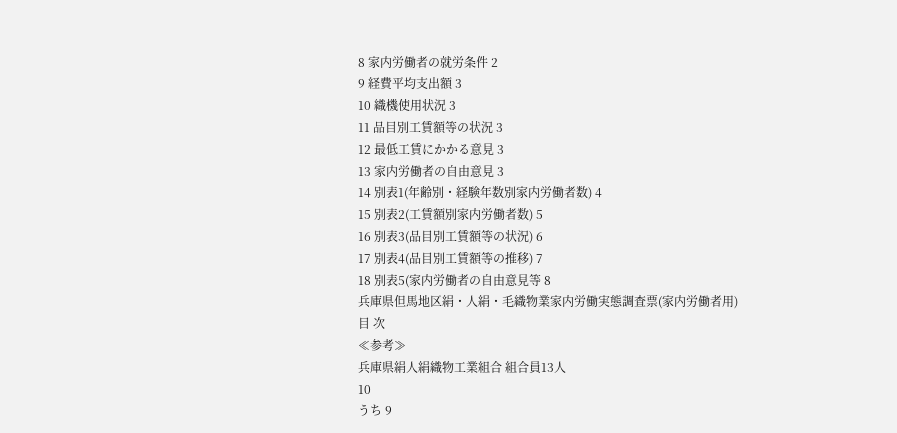8 家内労働者の就労条件 2
9 経費平均支出額 3
10 織機使用状況 3
11 品目別工賃額等の状況 3
12 最低工賃にかかる意見 3
13 家内労働者の自由意見 3
14 別表1(年齢別・経験年数別家内労働者数) 4
15 別表2(工賃額別家内労働者数) 5
16 別表3(品目別工賃額等の状況) 6
17 別表4(品目別工賃額等の推移) 7
18 別表5(家内労働者の自由意見等 8
兵庫県但馬地区絹・人絹・毛織物業家内労働実態調査票(家内労働者用)
目 次
≪参考≫
兵庫県絹人絹織物工業組合 組合員13人
10
うち 9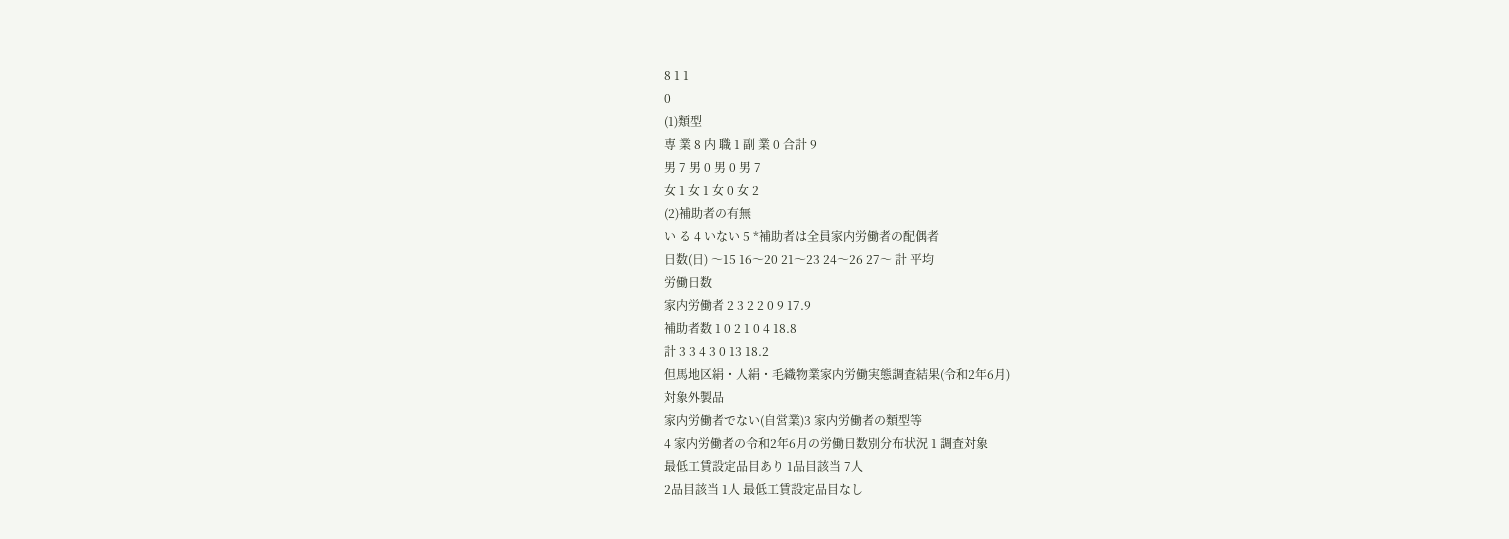8 1 1
0
(1)類型
専 業 8 内 職 1 副 業 0 合計 9
男 7 男 0 男 0 男 7
女 1 女 1 女 0 女 2
(2)補助者の有無
い る 4 いない 5 *補助者は全員家内労働者の配偶者
日数(日) 〜15 16〜20 21〜23 24〜26 27〜 計 平均
労働日数
家内労働者 2 3 2 2 0 9 17.9
補助者数 1 0 2 1 0 4 18.8
計 3 3 4 3 0 13 18.2
但馬地区絹・人絹・毛織物業家内労働実態調査結果(令和2年6月)
対象外製品
家内労働者でない(自営業)3 家内労働者の類型等
4 家内労働者の令和2年6月の労働日数別分布状況 1 調査対象
最低工賃設定品目あり 1品目該当 7人
2品目該当 1人 最低工賃設定品目なし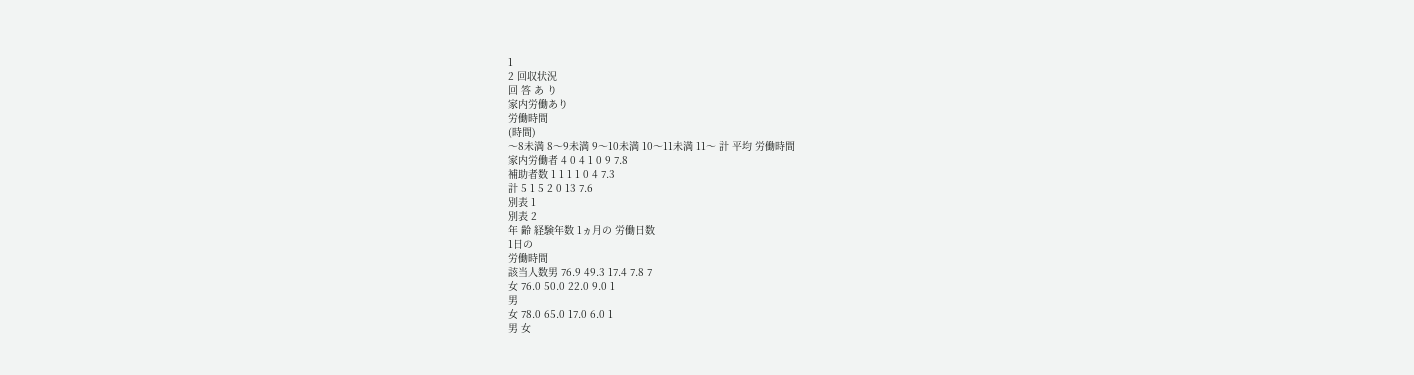1
2 回収状況
回 答 あ り
家内労働あり
労働時間
(時間)
〜8未満 8〜9未満 9〜10未満 10〜11未満 11〜 計 平均 労働時間
家内労働者 4 0 4 1 0 9 7.8
補助者数 1 1 1 1 0 4 7.3
計 5 1 5 2 0 13 7.6
別表 1
別表 2
年 齢 経験年数 1ヵ月の 労働日数
1日の
労働時間
該当人数男 76.9 49.3 17.4 7.8 7
女 76.0 50.0 22.0 9.0 1
男
女 78.0 65.0 17.0 6.0 1
男 女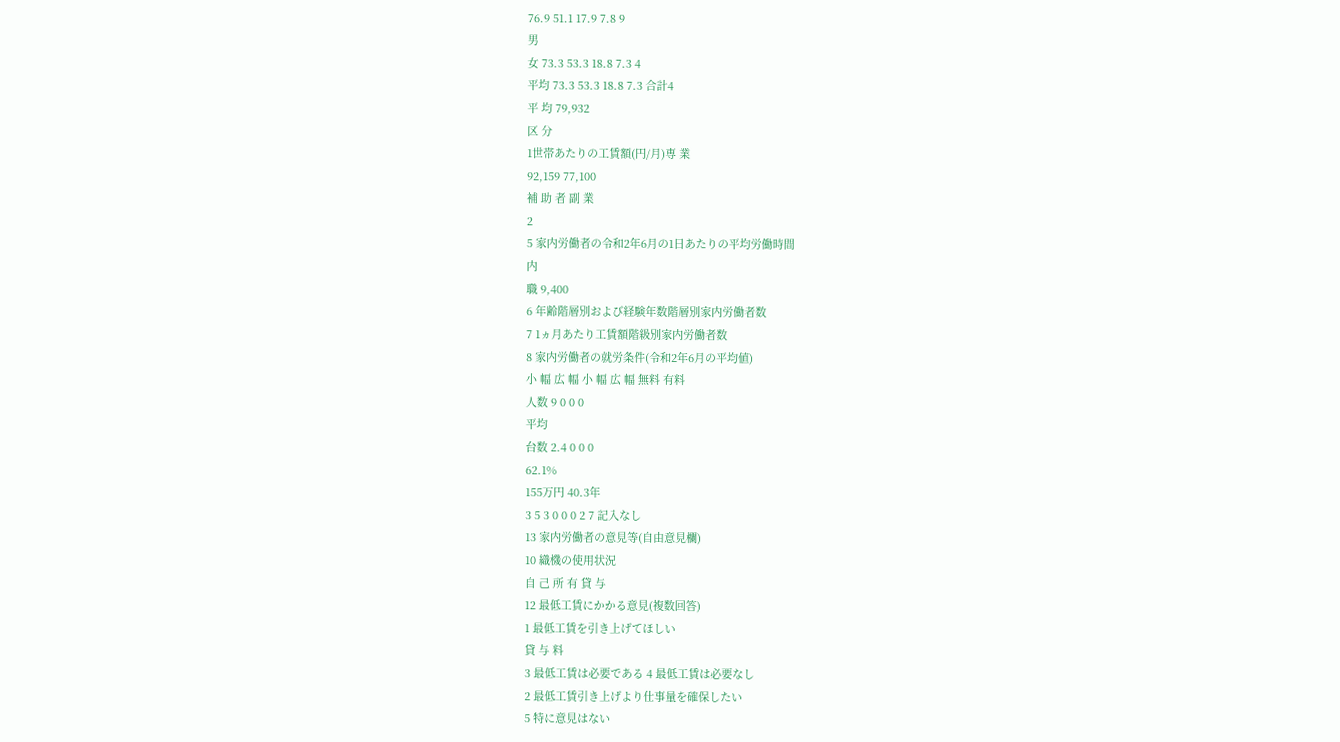76.9 51.1 17.9 7.8 9
男
女 73.3 53.3 18.8 7.3 4
平均 73.3 53.3 18.8 7.3 合計4
平 均 79,932
区 分
1世帯あたりの工賃額(円/月)専 業
92,159 77,100
補 助 者 副 業
2
5 家内労働者の令和2年6月の1日あたりの平均労働時間
内
職 9,400
6 年齢階層別および経験年数階層別家内労働者数
7 1ヵ月あたり工賃額階級別家内労働者数
8 家内労働者の就労条件(令和2年6月の平均値)
小 幅 広 幅 小 幅 広 幅 無料 有料
人数 9 0 0 0
平均
台数 2.4 0 0 0
62.1%
155万円 40.3年
3 5 3 0 0 0 2 7 記入なし
13 家内労働者の意見等(自由意見欄)
10 織機の使用状況
自 己 所 有 貸 与
12 最低工賃にかかる意見(複数回答)
1 最低工賃を引き上げてほしい
貸 与 料
3 最低工賃は必要である 4 最低工賃は必要なし
2 最低工賃引き上げより仕事量を確保したい
5 特に意見はない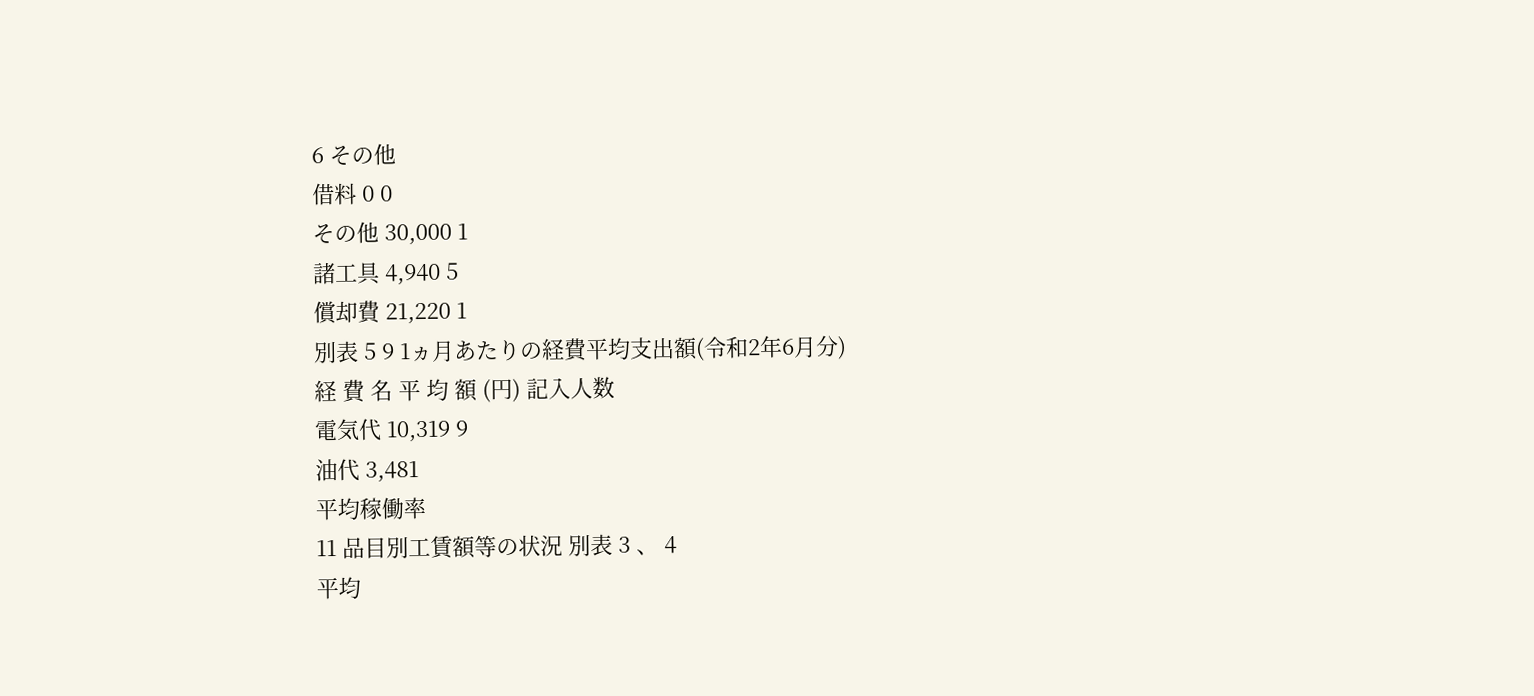6 その他
借料 0 0
その他 30,000 1
諸工具 4,940 5
償却費 21,220 1
別表 5 9 1ヵ月あたりの経費平均支出額(令和2年6月分)
経 費 名 平 均 額 (円) 記入人数
電気代 10,319 9
油代 3,481
平均稼働率
11 品目別工賃額等の状況 別表 3 、 4
平均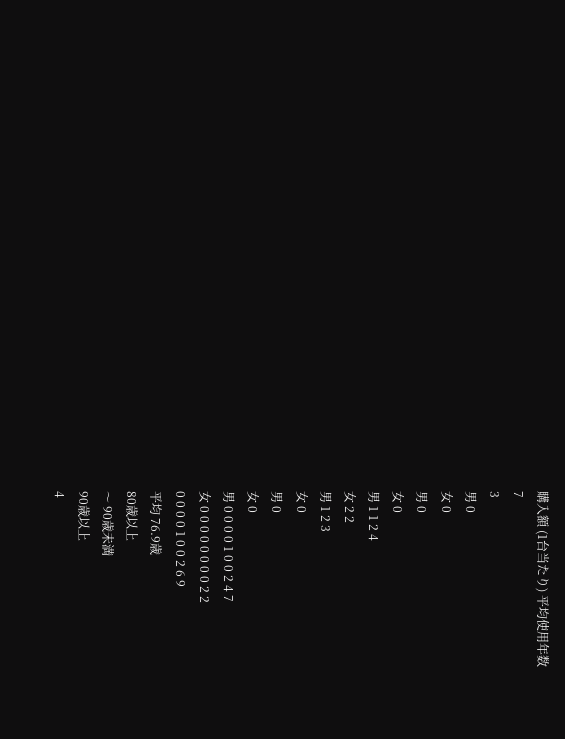購入額 (1台当たり) 平均使用年数
7
3
男 0
女 0
男 0
女 0
男 1 1 2 4
女 2 2
男 1 2 3
女 0
男 0
女 0
男 0 0 0 0 1 0 0 2 4 7
女 0 0 0 0 0 0 0 0 2 2
0 0 0 0 1 0 0 2 6 9
平均 76.9歳
80歳以上
〜 90歳未満
90歳以上
4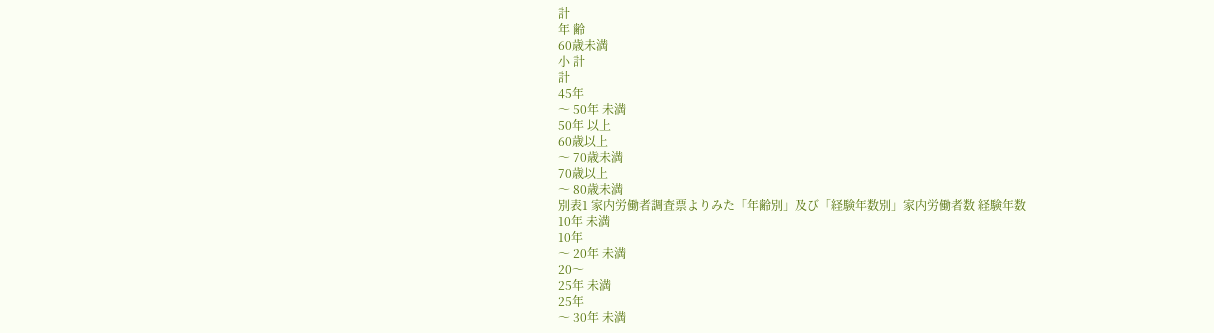計
年 齢
60歳未満
小 計
計
45年
〜 50年 未満
50年 以上
60歳以上
〜 70歳未満
70歳以上
〜 80歳未満
別表1 家内労働者調査票よりみた「年齢別」及び「経験年数別」家内労働者数 経験年数
10年 未満
10年
〜 20年 未満
20〜
25年 未満
25年
〜 30年 未満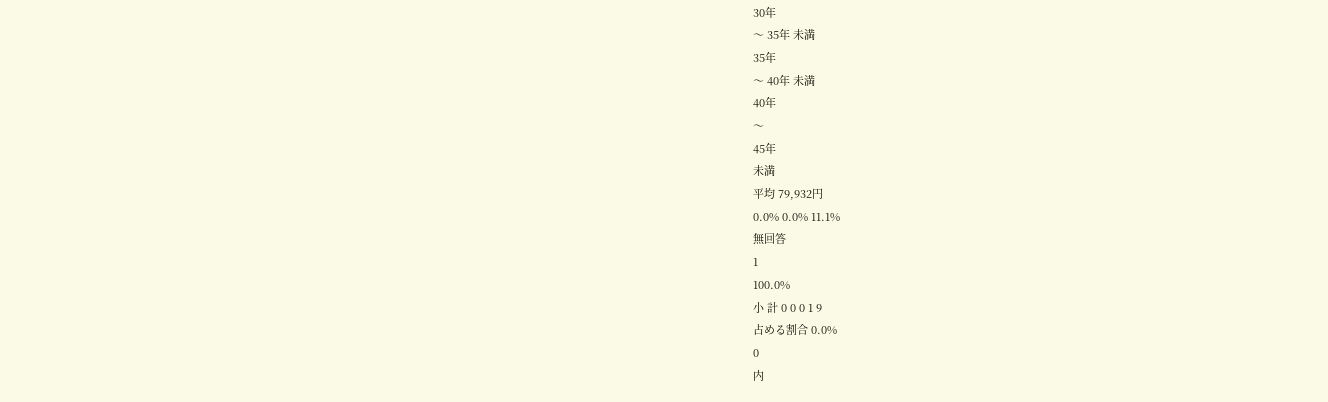30年
〜 35年 未満
35年
〜 40年 未満
40年
〜
45年
未満
平均 79,932円
0.0% 0.0% 11.1%
無回答
1
100.0%
小 計 0 0 0 1 9
占める割合 0.0%
0
内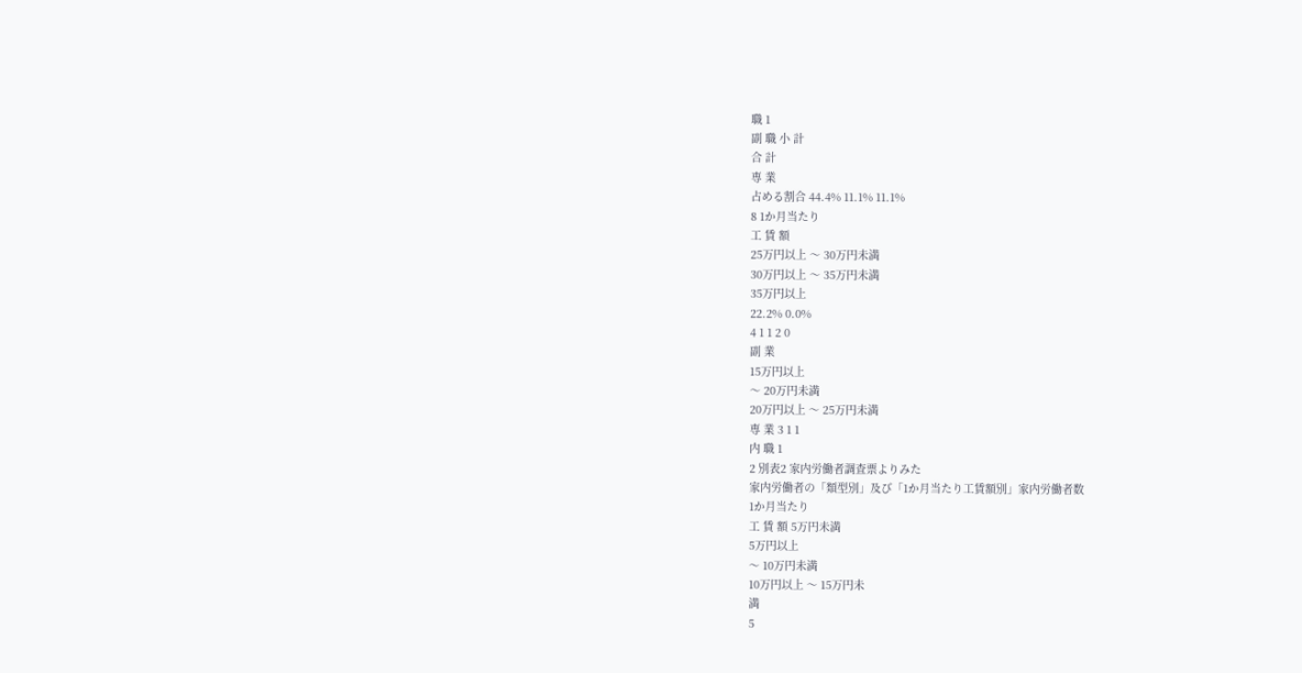職 1
副 職 小 計
合 計
専 業
占める割合 44.4% 11.1% 11.1%
8 1か月当たり
工 賃 額
25万円以上 〜 30万円未満
30万円以上 〜 35万円未満
35万円以上
22.2% 0.0%
4 1 1 2 0
副 業
15万円以上
〜 20万円未満
20万円以上 〜 25万円未満
専 業 3 1 1
内 職 1
2 別表2 家内労働者調査票よりみた
家内労働者の「類型別」及び「1か月当たり工賃額別」家内労働者数
1か月当たり
工 賃 額 5万円未満
5万円以上
〜 10万円未満
10万円以上 〜 15万円未
満
5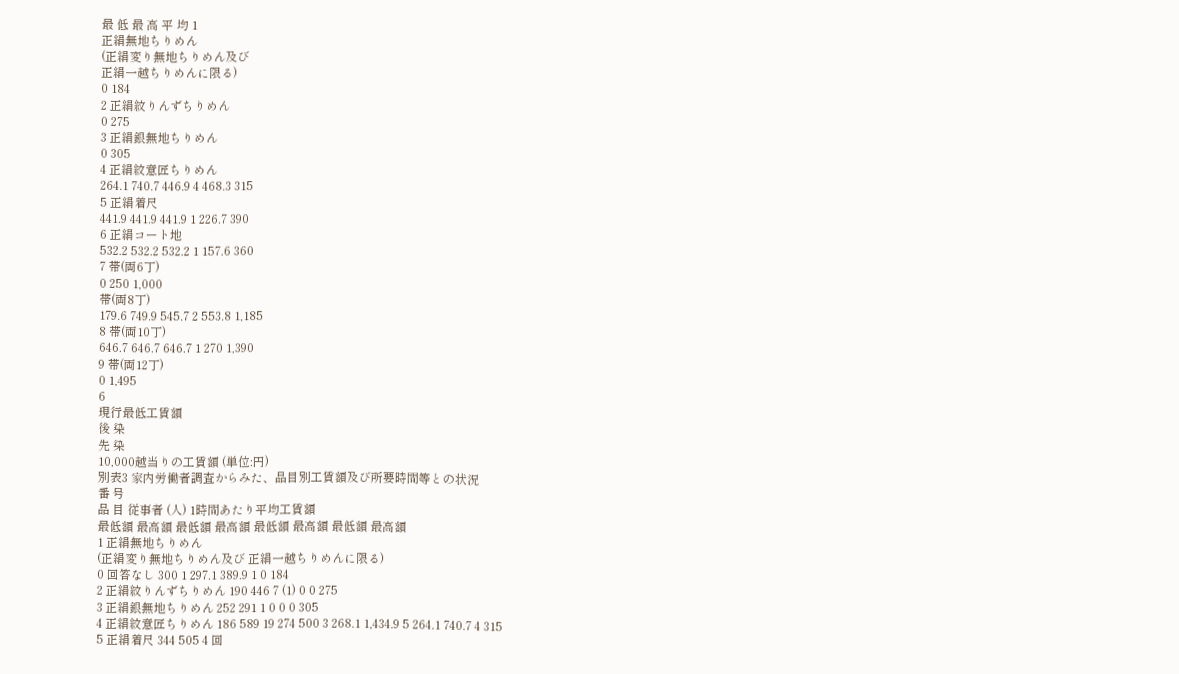最 低 最 高 平 均 1
正絹無地ちりめん
(正絹変り無地ちりめん及び
正絹一越ちりめんに限る)
0 184
2 正絹紋りんずちりめん
0 275
3 正絹銀無地ちりめん
0 305
4 正絹紋意匠ちりめん
264.1 740.7 446.9 4 468.3 315
5 正絹着尺
441.9 441.9 441.9 1 226.7 390
6 正絹コート地
532.2 532.2 532.2 1 157.6 360
7 帯(両6丁)
0 250 1,000
帯(両8丁)
179.6 749.9 545.7 2 553.8 1,185
8 帯(両10丁)
646.7 646.7 646.7 1 270 1,390
9 帯(両12丁)
0 1,495
6
現行最低工賃額
後 染
先 染
10,000越当りの工賃額 (単位:円)
別表3 家内労働者調査からみた、品目別工賃額及び所要時間等との状況
番 号
品 目 従事者 (人) 1時間あたり平均工賃額
最低額 最高額 最低額 最高額 最低額 最高額 最低額 最高額
1 正絹無地ちりめん
(正絹変り無地ちりめん及び 正絹一越ちりめんに限る)
0 回答なし 300 1 297.1 389.9 1 0 184
2 正絹紋りんずちりめん 190 446 7 (1) 0 0 275
3 正絹銀無地ちりめん 252 291 1 0 0 0 305
4 正絹紋意匠ちりめん 186 589 19 274 500 3 268.1 1,434.9 5 264.1 740.7 4 315
5 正絹着尺 344 505 4 回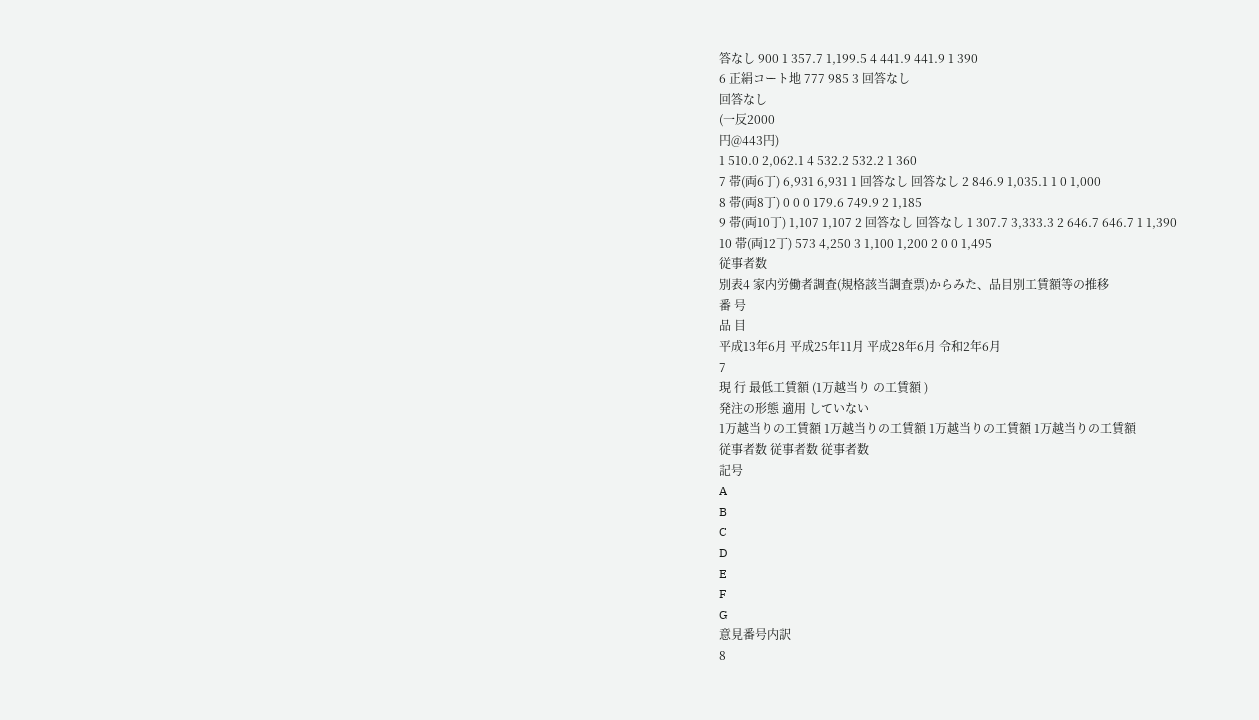答なし 900 1 357.7 1,199.5 4 441.9 441.9 1 390
6 正絹コート地 777 985 3 回答なし
回答なし
(一反2000
円@443円)
1 510.0 2,062.1 4 532.2 532.2 1 360
7 帯(両6丁) 6,931 6,931 1 回答なし 回答なし 2 846.9 1,035.1 1 0 1,000
8 帯(両8丁) 0 0 0 179.6 749.9 2 1,185
9 帯(両10丁) 1,107 1,107 2 回答なし 回答なし 1 307.7 3,333.3 2 646.7 646.7 1 1,390
10 帯(両12丁) 573 4,250 3 1,100 1,200 2 0 0 1,495
従事者数
別表4 家内労働者調査(規格該当調査票)からみた、品目別工賃額等の推移
番 号
品 目
平成13年6月 平成25年11月 平成28年6月 令和2年6月
7
現 行 最低工賃額 (1万越当り の工賃額 )
発注の形態 適用 していない
1万越当りの工賃額 1万越当りの工賃額 1万越当りの工賃額 1万越当りの工賃額
従事者数 従事者数 従事者数
記号
A
B
C
D
E
F
G
意見番号内訳
8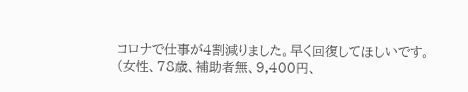コロナで仕事が4割減りました。早く回復してほしいです。
(女性、78歳、補助者無、9,400円、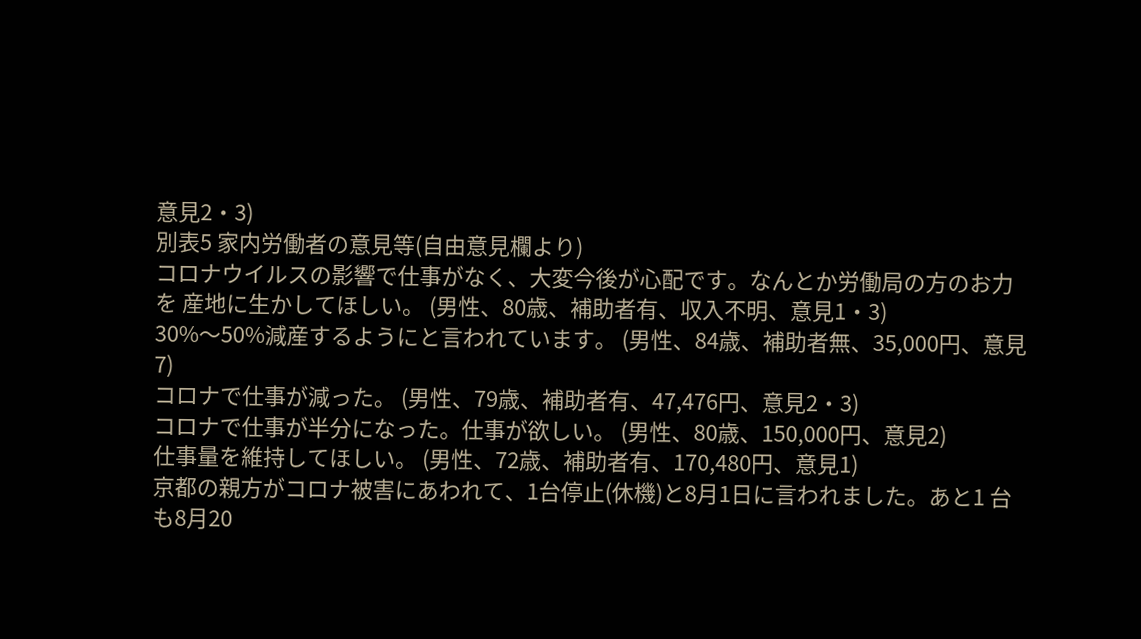意見2・3)
別表5 家内労働者の意見等(自由意見欄より)
コロナウイルスの影響で仕事がなく、大変今後が心配です。なんとか労働局の方のお力を 産地に生かしてほしい。 (男性、80歳、補助者有、収入不明、意見1・3)
30%〜50%減産するようにと言われています。 (男性、84歳、補助者無、35,000円、意見7)
コロナで仕事が減った。 (男性、79歳、補助者有、47,476円、意見2・3)
コロナで仕事が半分になった。仕事が欲しい。 (男性、80歳、150,000円、意見2)
仕事量を維持してほしい。 (男性、72歳、補助者有、170,480円、意見1)
京都の親方がコロナ被害にあわれて、1台停止(休機)と8月1日に言われました。あと1 台も8月20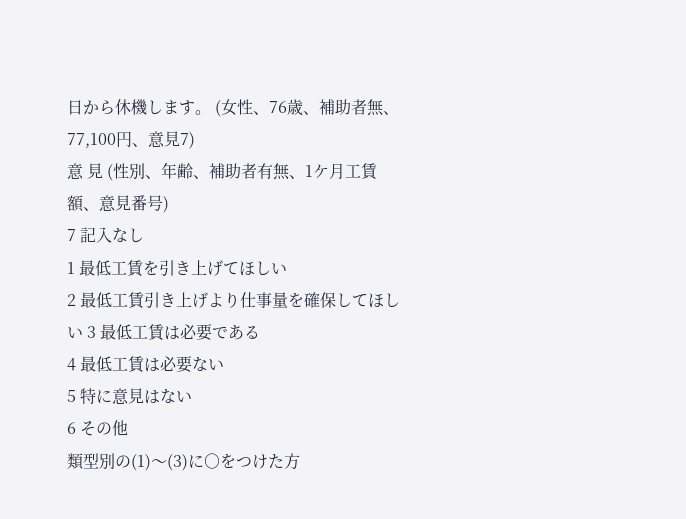日から休機します。 (女性、76歳、補助者無、77,100円、意見7)
意 見 (性別、年齢、補助者有無、1ケ月工賃額、意見番号)
7 記入なし
1 最低工賃を引き上げてほしい
2 最低工賃引き上げより仕事量を確保してほしい 3 最低工賃は必要である
4 最低工賃は必要ない
5 特に意見はない
6 その他
類型別の(1)〜(3)に○をつけた方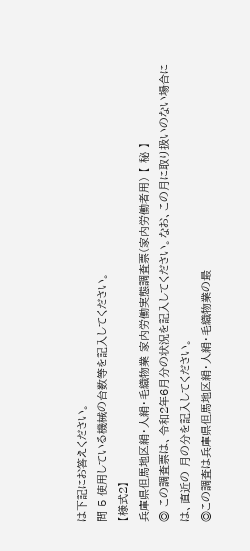は下記にお答えください。
問 5 使用している機械の台数等を記入してください。
【様式2】
兵庫県但馬地区絹・人絹・毛織物業 家内労働実態調査票(家内労働者用) 【 秘 】
◎ この調査票は、令和2年6月分の状況を記入してください。なお、この月に取り扱いのない場合には、直近の 月の分を記入してください。
◎この調査は兵庫県但馬地区絹・人絹・毛織物業の最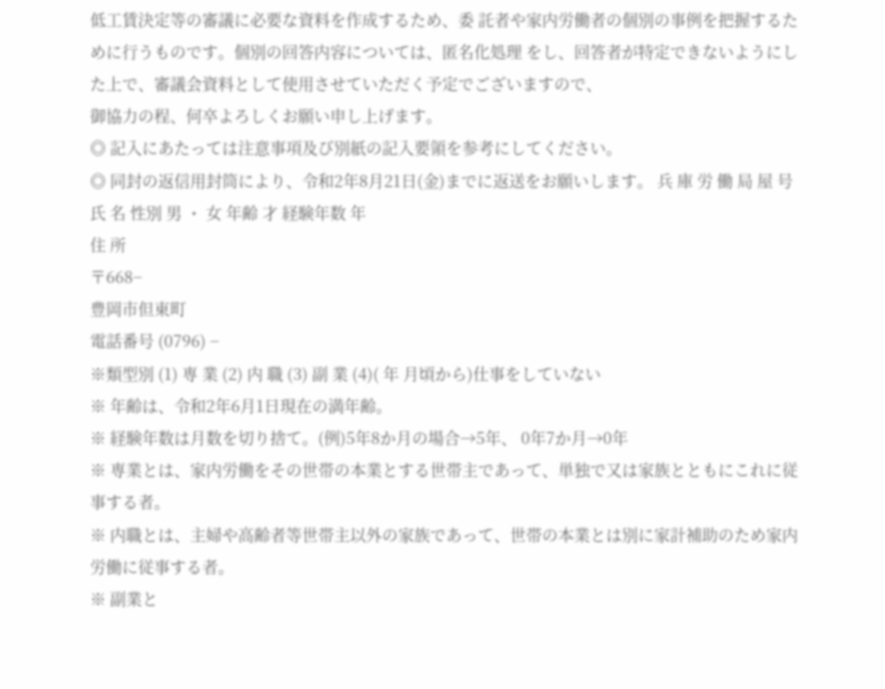低工賃決定等の審議に必要な資料を作成するため、委 託者や家内労働者の個別の事例を把握するために行うものです。個別の回答内容については、匿名化処理 をし、回答者が特定できないようにした上で、審議会資料として使用させていただく予定でございますので、
御協力の程、何卒よろしくお願い申し上げます。
◎ 記入にあたっては注意事項及び別紙の記入要領を参考にしてください。
◎ 同封の返信用封筒により、令和2年8月21日(金)までに返送をお願いします。 兵 庫 労 働 局 屋 号
氏 名 性別 男 ・ 女 年齢 才 経験年数 年
住 所
〒668−
豊岡市但東町
電話番号 (0796) −
※類型別 (1) 専 業 (2) 内 職 (3) 副 業 (4)( 年 月頃から)仕事をしていない
※ 年齢は、令和2年6月1日現在の満年齢。
※ 経験年数は月数を切り捨て。(例)5年8か月の場合→5年、 0年7か月→0年
※ 専業とは、家内労働をその世帯の本業とする世帯主であって、単独で又は家族とともにこれに従事する者。
※ 内職とは、主婦や高齢者等世帯主以外の家族であって、世帯の本業とは別に家計補助のため家内労働に従事する者。
※ 副業と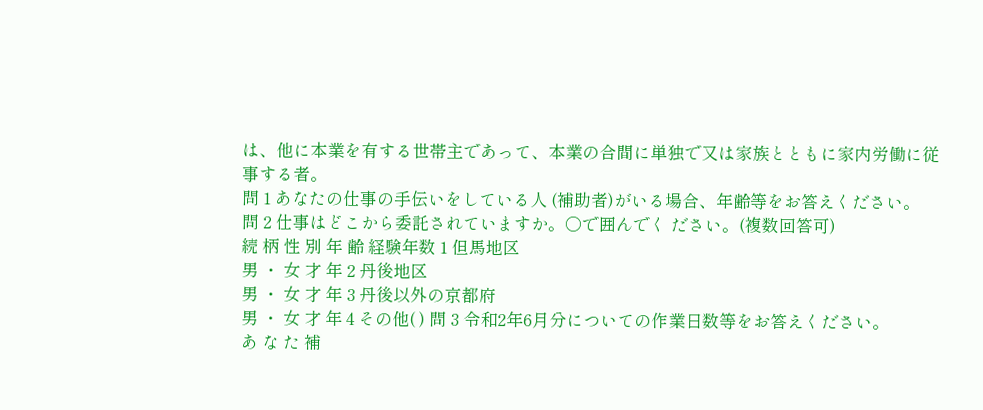は、他に本業を有する世帯主であって、本業の合間に単独で又は家族とともに家内労働に従事する者。
問 1 あなたの仕事の手伝いをしている人 (補助者)がいる場合、年齢等をお答えください。
問 2 仕事はどこから委託されていますか。○で囲んでく ださい。(複数回答可)
続 柄 性 別 年 齢 経験年数 1 但馬地区
男 ・ 女 才 年 2 丹後地区
男 ・ 女 才 年 3 丹後以外の京都府
男 ・ 女 才 年 4 その他( ) 問 3 令和2年6月分についての作業日数等をお答えください。
あ な た 補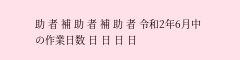助 者 補 助 者 補 助 者 令和2年6月中
の作業日数 日 日 日 日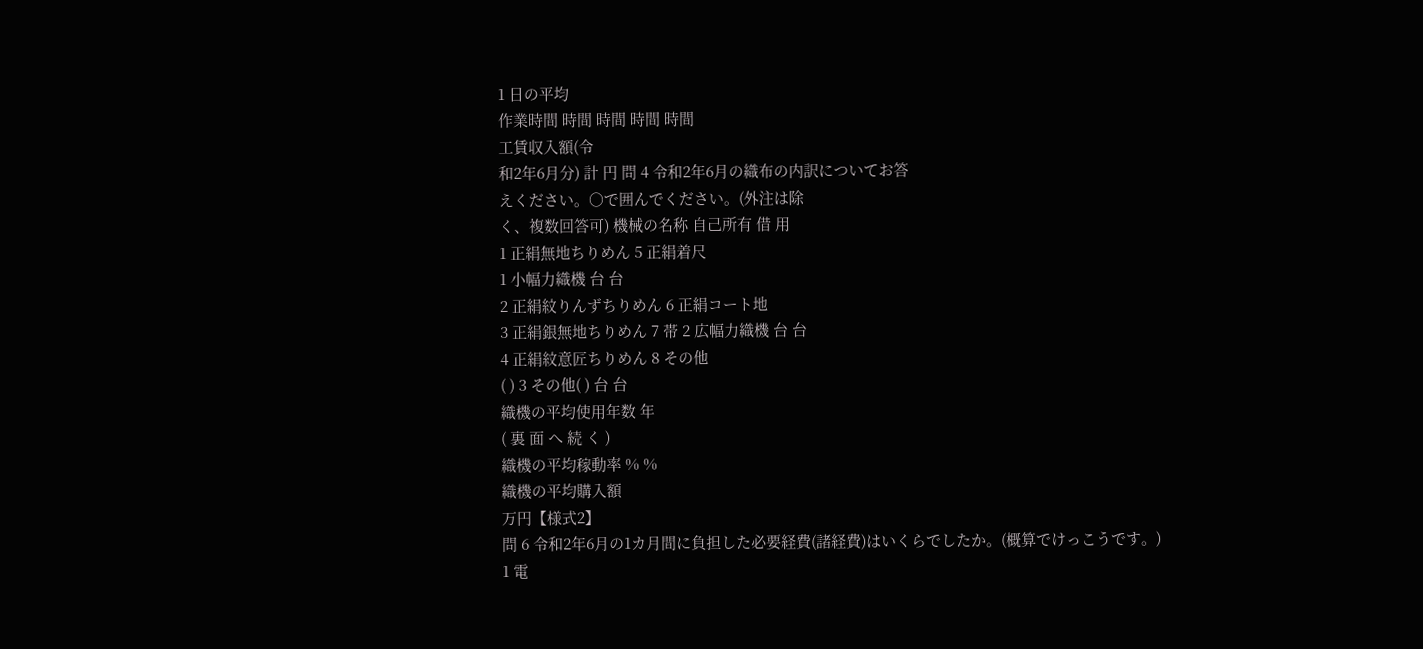1 日の平均
作業時間 時間 時間 時間 時間
工賃収入額(令
和2年6月分) 計 円 問 4 令和2年6月の織布の内訳についてお答
えください。○で囲んでください。(外注は除
く、複数回答可) 機械の名称 自己所有 借 用
1 正絹無地ちりめん 5 正絹着尺
1 小幅力織機 台 台
2 正絹紋りんずちりめん 6 正絹コート地
3 正絹銀無地ちりめん 7 帯 2 広幅力織機 台 台
4 正絹紋意匠ちりめん 8 その他
( ) 3 その他( ) 台 台
織機の平均使用年数 年
( 裏 面 へ 続 く )
織機の平均稼動率 % %
織機の平均購入額
万円【様式2】
問 6 令和2年6月の1カ月間に負担した必要経費(諸経費)はいくらでしたか。(概算でけっこうです。)
1 電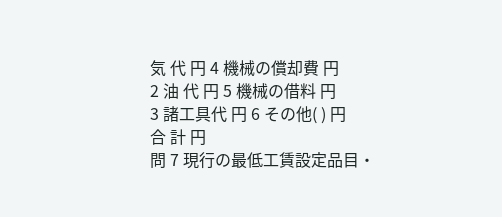気 代 円 4 機械の償却費 円
2 油 代 円 5 機械の借料 円
3 諸工具代 円 6 その他( ) 円
合 計 円
問 7 現行の最低工賃設定品目・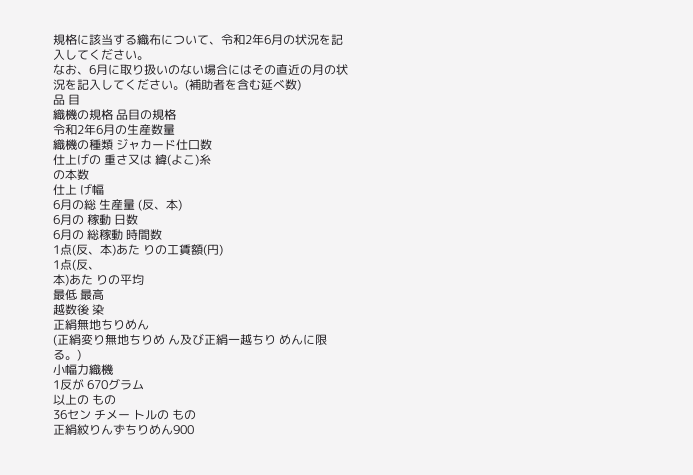規格に該当する織布について、令和2年6月の状況を記入してください。
なお、6月に取り扱いのない場合にはその直近の月の状況を記入してください。(補助者を含む延べ数)
品 目
織機の規格 品目の規格
令和2年6月の生産数量
織機の種類 ジャカード仕口数
仕上げの 重さ又は 緯(よこ)糸
の本数
仕上 げ幅
6月の総 生産量 (反、本)
6月の 稼動 日数
6月の 総稼動 時間数
1点(反、本)あた りの工賃額(円)
1点(反、
本)あた りの平均
最低 最高
越数後 染
正絹無地ちりめん
(正絹変り無地ちりめ ん及び正絹一越ちり めんに限る。)
小幅力織機
1反が 670グラム
以上の もの
36セン チメー トルの もの
正絹紋りんずちりめん900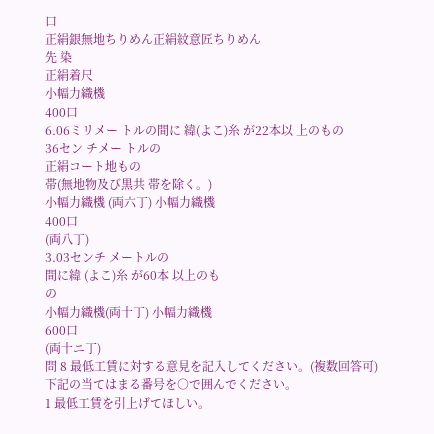口
正絹銀無地ちりめん正絹紋意匠ちりめん
先 染
正絹着尺
小幅力織機
400口
6.06ミリメー トルの間に 緯(よこ)糸 が22本以 上のもの
36セン チメー トルの
正絹コート地もの
帯(無地物及び黒共 帯を除く。)
小幅力織機 (両六丁) 小幅力織機
400口
(両八丁)
3.03センチ メートルの
間に緯 (よこ)糸 が60本 以上のも
の
小幅力織機(両十丁) 小幅力織機
600口
(両十ニ丁)
問 8 最低工賃に対する意見を記入してください。(複数回答可)
下記の当てはまる番号を○で囲んでください。
1 最低工賃を引上げてほしい。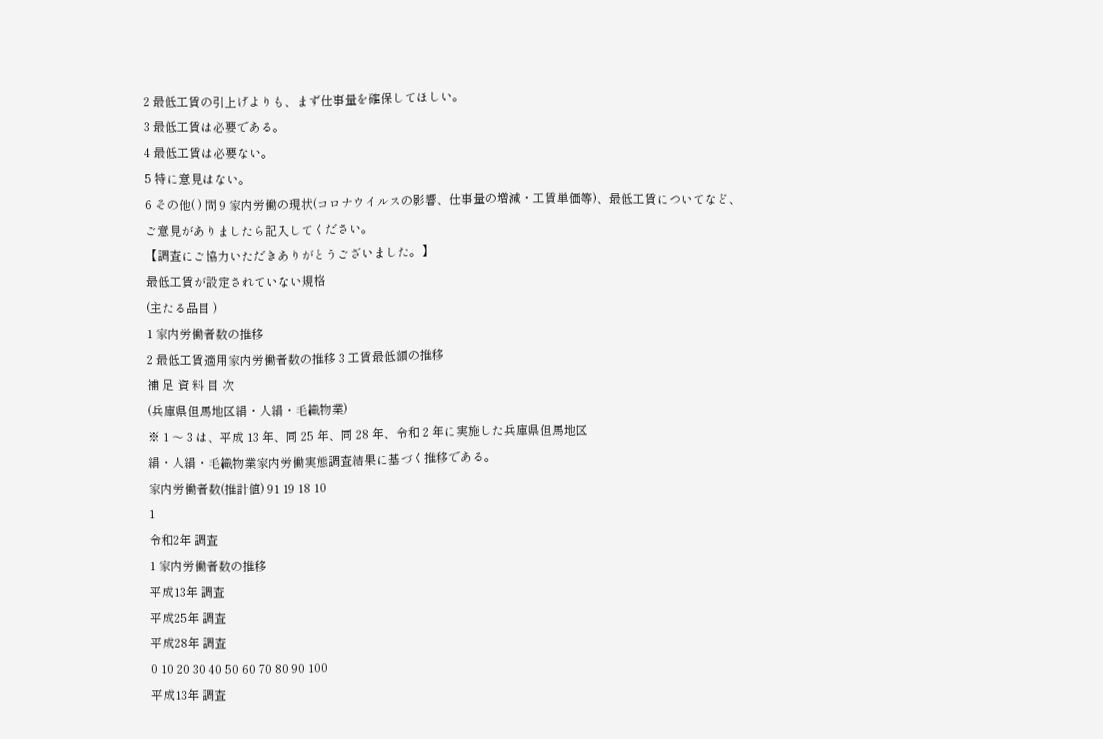2 最低工賃の引上げよりも、まず仕事量を確保してほしい。
3 最低工賃は必要である。
4 最低工賃は必要ない。
5 特に意見はない。
6 その他( ) 問 9 家内労働の現状(コロナウイルスの影響、仕事量の増減・工賃単価等)、最低工賃についてなど、
ご意見がありましたら記入してください。
【調査にご協力いただきありがとうございました。】
最低工賃が設定されていない規格
(主たる品目 )
1 家内労働者数の推移
2 最低工賃適用家内労働者数の推移 3 工賃最低額の推移
補 足 資 料 目 次
(兵庫県但馬地区絹・人絹・毛織物業)
※ 1 〜 3 は、平成 13 年、同 25 年、同 28 年、令和 2 年に実施した兵庫県但馬地区
絹・人絹・毛織物業家内労働実態調査結果に基づく推移である。
家内労働者数(推計値) 91 19 18 10
1
令和2年 調査
1 家内労働者数の推移
平成13年 調査
平成25年 調査
平成28年 調査
0 10 20 30 40 50 60 70 80 90 100
平成13年 調査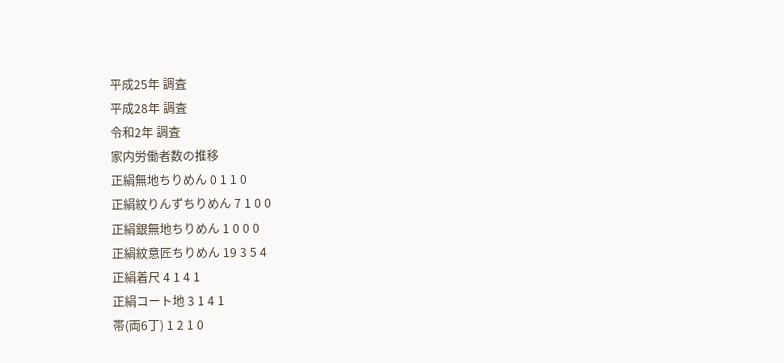平成25年 調査
平成28年 調査
令和2年 調査
家内労働者数の推移
正絹無地ちりめん 0 1 1 0
正絹紋りんずちりめん 7 1 0 0
正絹銀無地ちりめん 1 0 0 0
正絹紋意匠ちりめん 19 3 5 4
正絹着尺 4 1 4 1
正絹コート地 3 1 4 1
帯(両6丁) 1 2 1 0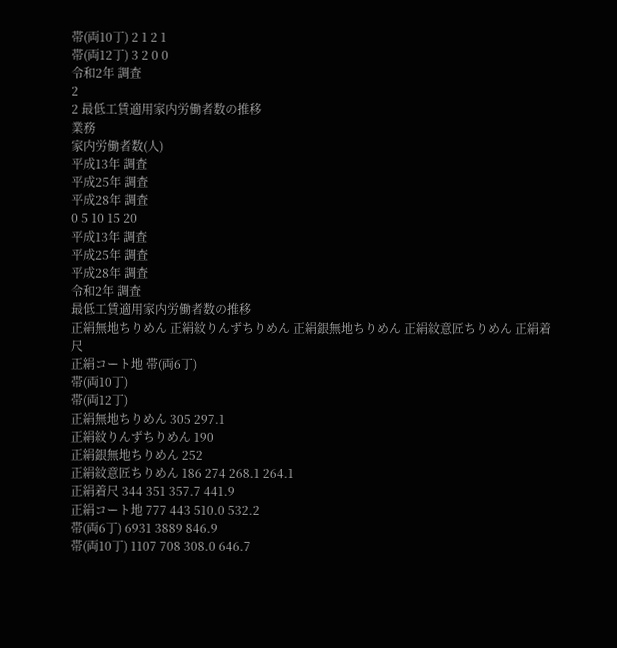帯(両10丁) 2 1 2 1
帯(両12丁) 3 2 0 0
令和2年 調査
2
2 最低工賃適用家内労働者数の推移
業務
家内労働者数(人)
平成13年 調査
平成25年 調査
平成28年 調査
0 5 10 15 20
平成13年 調査
平成25年 調査
平成28年 調査
令和2年 調査
最低工賃適用家内労働者数の推移
正絹無地ちりめん 正絹紋りんずちりめん 正絹銀無地ちりめん 正絹紋意匠ちりめん 正絹着尺
正絹コート地 帯(両6丁)
帯(両10丁)
帯(両12丁)
正絹無地ちりめん 305 297.1
正絹紋りんずちりめん 190
正絹銀無地ちりめん 252
正絹紋意匠ちりめん 186 274 268.1 264.1
正絹着尺 344 351 357.7 441.9
正絹コート地 777 443 510.0 532.2
帯(両6丁) 6931 3889 846.9
帯(両10丁) 1107 708 308.0 646.7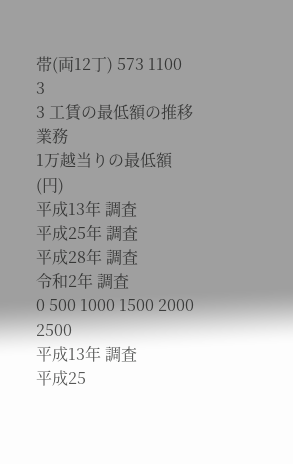帯(両12丁) 573 1100
3
3 工賃の最低額の推移
業務
1万越当りの最低額(円)
平成13年 調査
平成25年 調査
平成28年 調査
令和2年 調査
0 500 1000 1500 2000 2500
平成13年 調査
平成25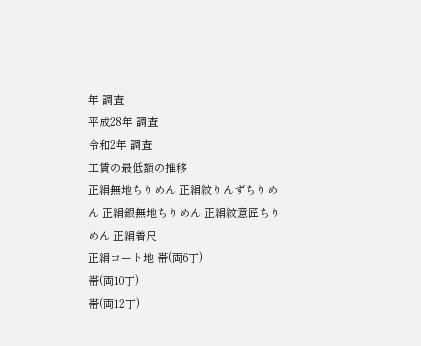年 調査
平成28年 調査
令和2年 調査
工賃の最低額の推移
正絹無地ちりめん 正絹紋りんずちりめん 正絹銀無地ちりめん 正絹紋意匠ちりめん 正絹着尺
正絹コート地 帯(両6丁)
帯(両10丁)
帯(両12丁)